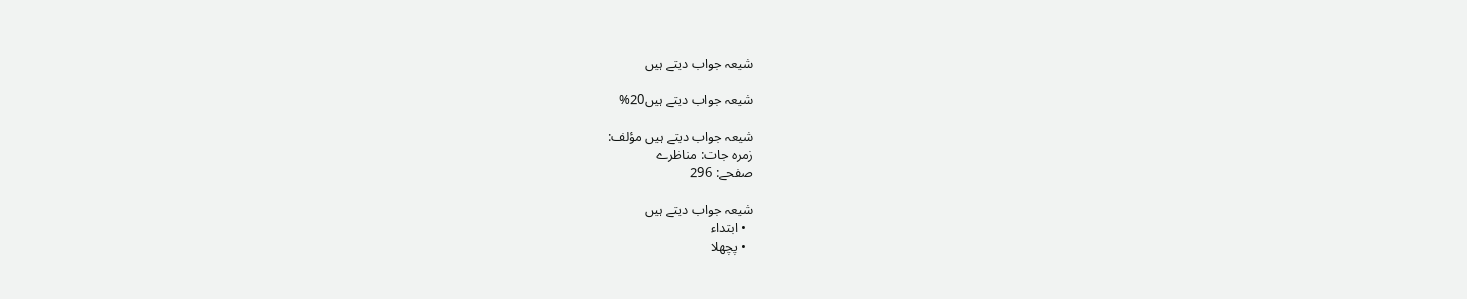شیعہ جواب دیتے ہیں

شیعہ جواب دیتے ہیں20%

شیعہ جواب دیتے ہیں مؤلف:
زمرہ جات: مناظرے
صفحے: 296

شیعہ جواب دیتے ہیں
  • ابتداء
  • پچھلا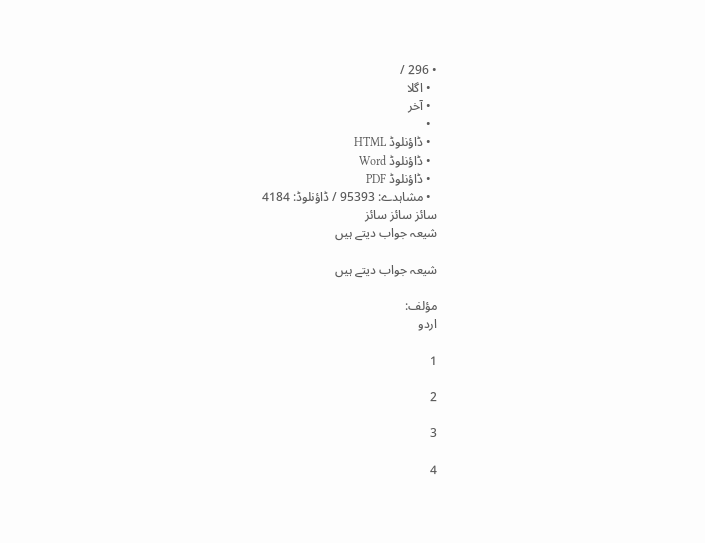• 296 /
  • اگلا
  • آخر
  •
  • ڈاؤنلوڈ HTML
  • ڈاؤنلوڈ Word
  • ڈاؤنلوڈ PDF
  • مشاہدے: 95393 / ڈاؤنلوڈ: 4184
سائز سائز سائز
شیعہ جواب دیتے ہیں

شیعہ جواب دیتے ہیں

مؤلف:
اردو

1

2

3

4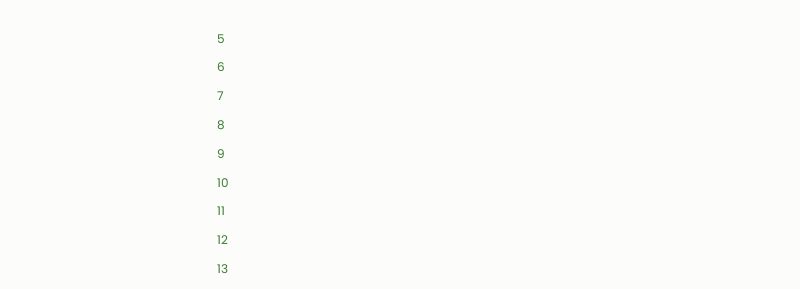5

6

7

8

9

10

11

12

13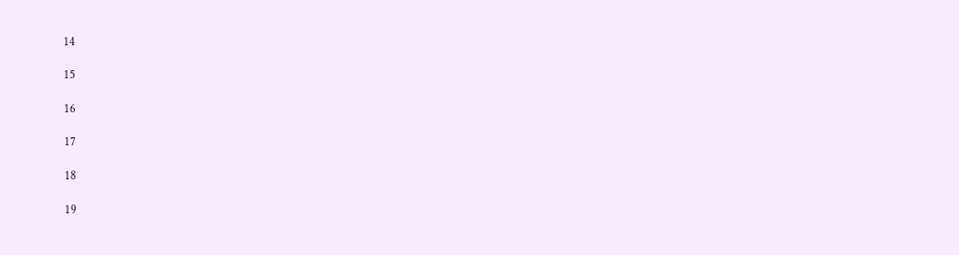14

15

16

17

18

19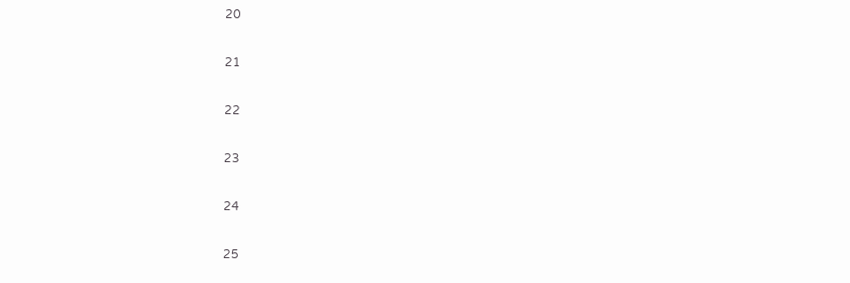20

21

22

23

24

25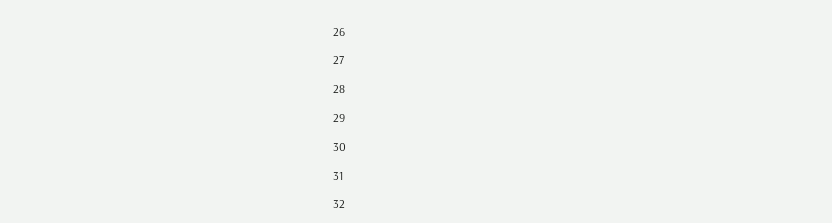26

27

28

29

30

31

32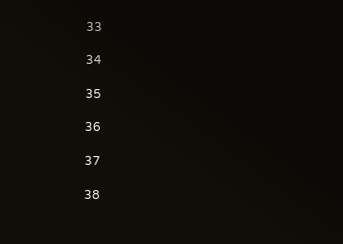33

34

35

36

37

38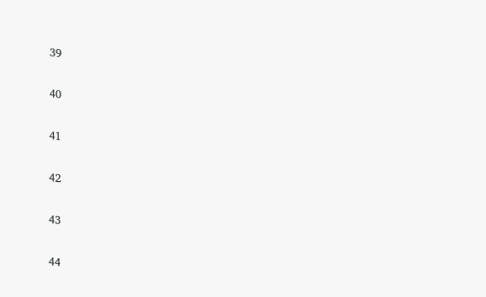39

40

41

42

43

44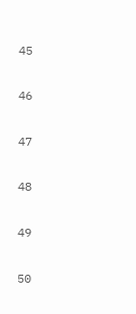45

46

47

48

49

50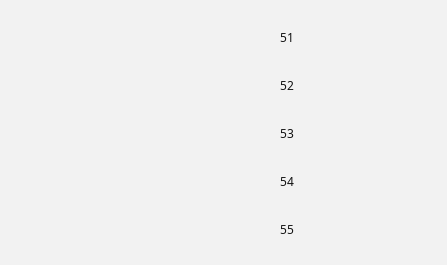51

52

53

54

55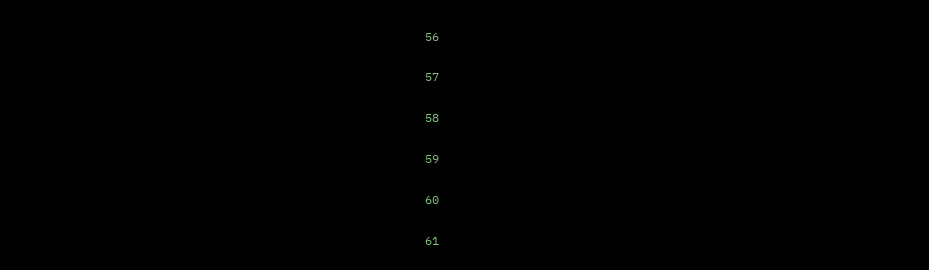56

57

58

59

60

61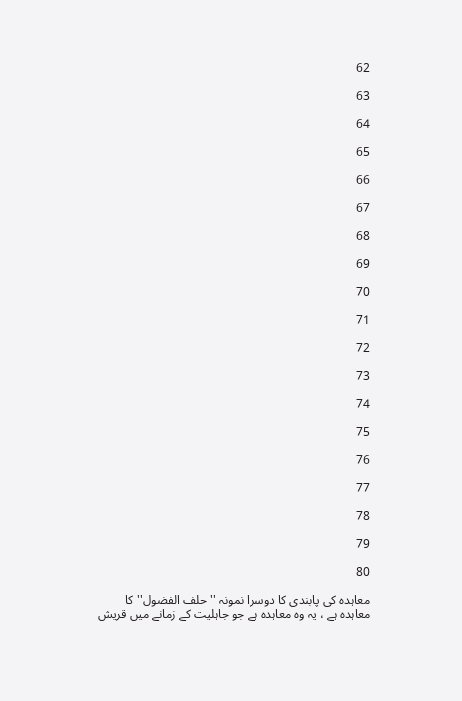62

63

64

65

66

67

68

69

70

71

72

73

74

75

76

77

78

79

80

معاہدہ کی پابندی کا دوسرا نمونہ '' حلف الفضول'' کا معاہدہ ہے ، یہ وہ معاہدہ ہے جو جاہلیت کے زمانے میں قریش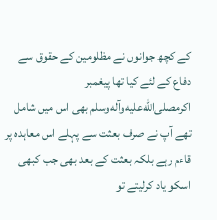کے کچھ جوانوں نے مظلومین کے حقوق سے دفاع کے لئے کیا تھا پیغمبر اکرمصلى‌الله‌عليه‌وآله‌وسلم بھی اس میں شامل تھے آپ نے صرف بعثت سے پہلے اس معاہدہ پر قاءم رہے بلکہ بعثت کے بعد بھی جب کبھی اسکو یاد کرلیتے تو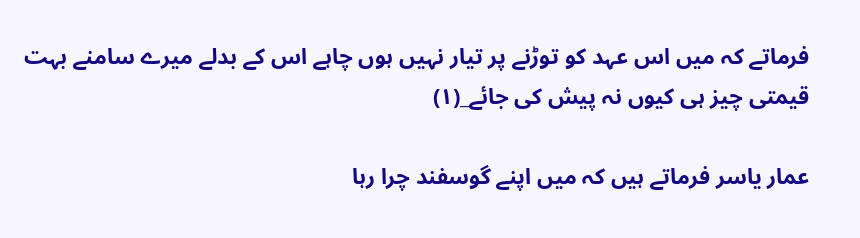فرماتے کہ میں اس عہد کو توڑنے پر تیار نہیں ہوں چاہے اس کے بدلے میرے سامنے بہت قیمتی چیز ہی کیوں نہ پیش کی جائے_(۱)

عمار یاسر فرماتے ہیں کہ میں اپنے گوسفند چرا رہا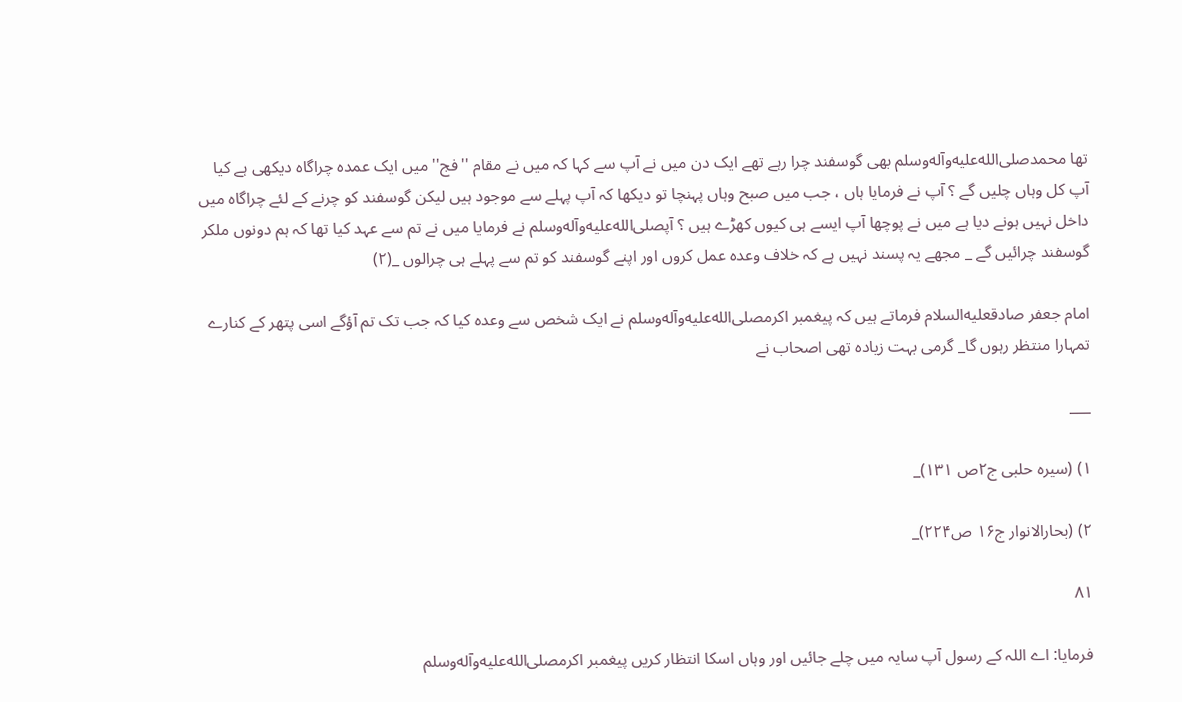تھا محمدصلى‌الله‌عليه‌وآله‌وسلم بھی گوسفند چرا رہے تھے ایک دن میں نے آپ سے کہا کہ میں نے مقام ''فج'' میں ایک عمدہ چراگاہ دیکھی ہے کیا آپ کل وہاں چلیں گے ؟ آپ نے فرمایا ہاں ، جب میں صبح وہاں پہنچا تو دیکھا کہ آپ پہلے سے موجود ہیں لیکن گوسفند کو چرنے کے لئے چراگاہ میں داخل نہیں ہونے دیا ہے میں نے پوچھا آپ ایسے ہی کیوں کھڑے ہیں ؟ آپصلى‌الله‌عليه‌وآله‌وسلم نے فرمایا میں نے تم سے عہد کیا تھا کہ ہم دونوں ملکر گوسفند چرائیں گے _ مجھے یہ پسند نہیں ہے کہ خلاف وعدہ عمل کروں اور اپنے گوسفند کو تم سے پہلے ہی چرالوں _(۲)

امام جعفر صادقعليه‌السلام فرماتے ہیں کہ پیغمبر اکرمصلى‌الله‌عليه‌وآله‌وسلم نے ایک شخص سے وعدہ کیا کہ جب تک تم آؤگے اسی پتھر کے کنارے تمہارا منتظر رہوں گا_ گرمی بہت زیادہ تھی اصحاب نے

___

۱) (سیرہ حلبی ج۲ص ۱۳۱)_

۲) (بحارالانوار ج۱۶ ص۲۲۴)_

۸۱

فرمایا: اے اللہ کے رسول آپ سایہ میں چلے جائیں اور وہاں اسکا انتظار کریں پیغمبر اکرمصلى‌الله‌عليه‌وآله‌وسلم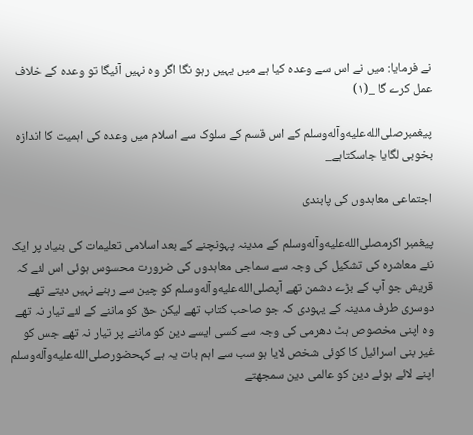نے فرمایا: میں نے اس سے وعدہ کیا ہے میں یہیں رہو نگا اگر وہ نہیں آئیگا تو وعدہ کے خلاف عمل کرے گا _(۱)

پیغمبرصلى‌الله‌عليه‌وآله‌وسلم کے اس قسم کے سلوک سے اسلام میں وعدہ کی اہمیت کا اندازہ بخوبی لگایا جاسکتاہے_

اجتماعی معاہدوں کی پابندی

پیغمبر اکرمصلى‌الله‌عليه‌وآله‌وسلم کے مدینہ پہونچنے کے بعد اسلامی تعلیمات کی بنیاد پر ایک نئے معاشرہ کی تشکیل کی وجہ سے سماجی معاہدوں کی ضرورت محسوس ہوئی اس لئے کہ قریش جو آپ کے بڑے دشمن تھے آپصلى‌الله‌عليه‌وآله‌وسلم کو چین سے رہنے نہیں دیتے تھے دوسری طرف مدینہ کے یہودی کہ جو صاحب کتاب تھے لیکن حق کو ماننے کے لئے تیار نہ تھے وہ اپنی مخصوص ہٹ دھرمی کی وجہ سے کسی ایسے دین کو ماننے پر تیار نہ تھے جس کو غیر بنی اسرائیل کا کوئی شخص لایا ہو سب سے اہم بات یہ ہے کہحضورصلى‌الله‌عليه‌وآله‌وسلم اپنے لائے ہوئے دین کو عالمی دین سمجھتے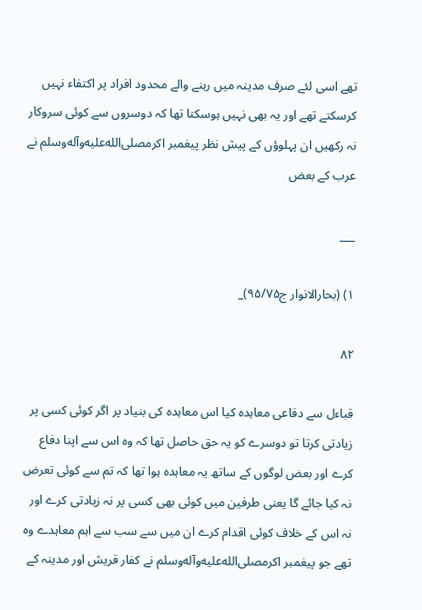تھے اسی لئے صرف مدینہ میں رہنے والے محدود افراد پر اکتفاء نہیں کرسکتے تھے اور یہ بھی نہیں ہوسکتا تھا کہ دوسروں سے کوئی سروکار نہ رکھیں ان پہلوؤں کے پیش نظر پیغمبر اکرمصلى‌الله‌عليه‌وآله‌وسلم نے عرب کے بعض

___

۱) (بحارالانوار ج۹۵/۷۵)_

۸۲

قباءل سے دفاعی معاہدہ کیا اس معاہدہ کی بنیاد پر اگر کوئی کسی پر زیادتی کرتا تو دوسرے کو یہ حق حاصل تھا کہ وہ اس سے اپنا دفاع کرے اور بعض لوگوں کے ساتھ یہ معاہدہ ہوا تھا کہ تم سے کوئی تعرض نہ کیا جائے گا یعنی طرفین میں کوئی بھی کسی پر نہ زیادتی کرے اور نہ اس کے خلاف کوئی اقدام کرے ان میں سے سب سے اہم معاہدے وہ تھے جو پیغمبر اکرمصلى‌الله‌عليه‌وآله‌وسلم نے کفار قریش اور مدینہ کے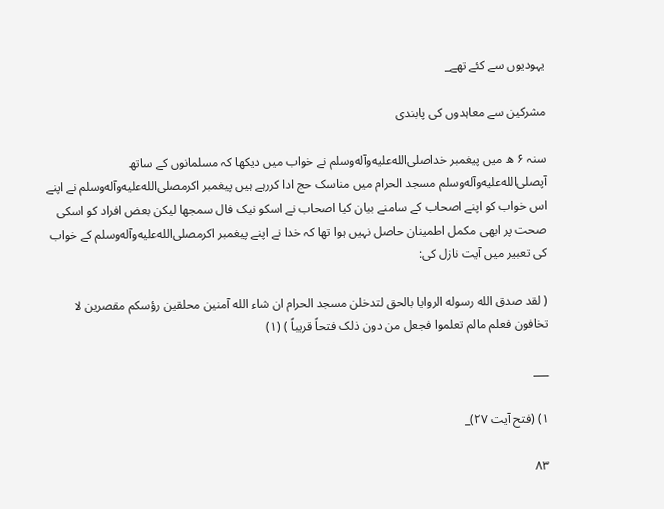یہودیوں سے کئے تھے_

مشرکین سے معاہدوں کی پابندی

سنہ ۶ ھ میں پیغمبر خداصلى‌الله‌عليه‌وآله‌وسلم نے خواب میں دیکھا کہ مسلمانوں کے ساتھ آپصلى‌الله‌عليه‌وآله‌وسلم مسجد الحرام میں مناسک حج ادا کررہے ہیں پیغمبر اکرمصلى‌الله‌عليه‌وآله‌وسلم نے اپنے اس خواب کو اپنے اصحاب کے سامنے بیان کیا اصحاب نے اسکو نیک فال سمجھا لیکن بعض افراد کو اسکی صحت پر ابھی مکمل اطمینان حاصل نہیں ہوا تھا کہ خدا نے اپنے پیغمبر اکرمصلى‌الله‌عليه‌وآله‌وسلم کے خواب کی تعبیر میں آیت نازل کی:

( لقد صدق الله رسوله الروایا بالحق لتدخلن مسجد الحرام ان شاء الله آمنین محلقین رؤسکم مقصرین لا تخافون فعلم مالم تعلموا فجعل من دون ذلک فتحاً قریباً ) (۱)

___

۱) (فتح آیت ۲۷)_

۸۳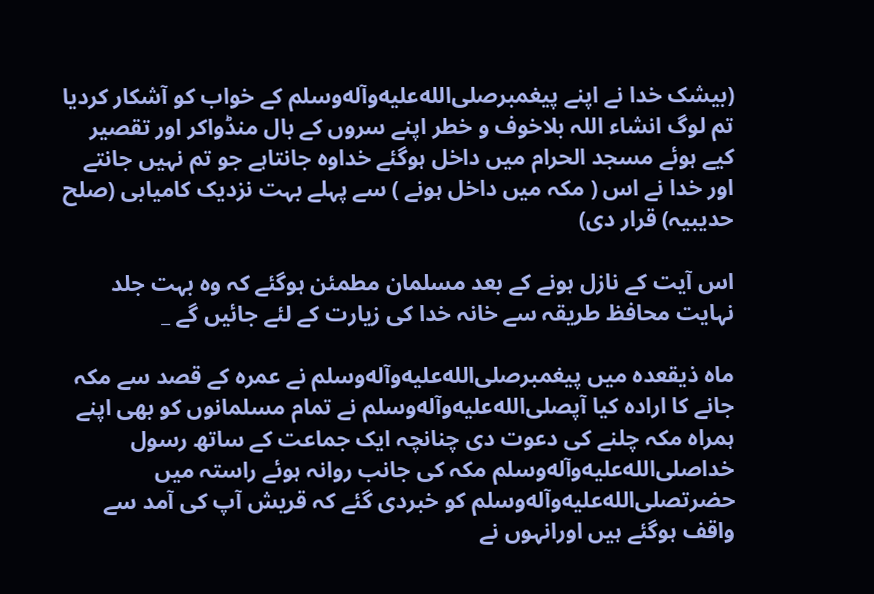(بیشک خدا نے اپنے پیغمبرصلى‌الله‌عليه‌وآله‌وسلم کے خواب کو آشکار کردیا تم لوگ انشاء اللہ بلاخوف و خطر اپنے سروں کے بال منڈواکر اور تقصیر کیے ہوئے مسجد الحرام میں داخل ہوگئے خداوہ جانتاہے جو تم نہیں جانتے اور خدا نے اس ( مکہ میں داخل ہونے ) سے پہلے بہت نزدیک کامیابی (صلح حدیبیہ) قرار دی)

اس آیت کے نازل ہونے کے بعد مسلمان مطمئن ہوگئے کہ وہ بہت جلد نہایت محافظ طریقہ سے خانہ خدا کی زیارت کے لئے جائیں گے _

ماہ ذیقعدہ میں پیغمبرصلى‌الله‌عليه‌وآله‌وسلم نے عمرہ کے قصد سے مکہ جانے کا ارادہ کیا آپصلى‌الله‌عليه‌وآله‌وسلم نے تمام مسلمانوں کو بھی اپنے ہمراہ مکہ چلنے کی دعوت دی چنانچہ ایک جماعت کے ساتھ رسول خداصلى‌الله‌عليه‌وآله‌وسلم مکہ کی جانب روانہ ہوئے راستہ میں حضرتصلى‌الله‌عليه‌وآله‌وسلم کو خبردی گئے کہ قریش آپ کی آمد سے واقف ہوگئے ہیں اورانہوں نے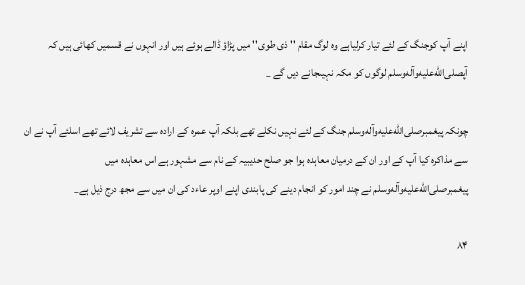اپنے آپ کوجنگ کے لئے تیار کرلیاہے وہ لوگ مقام '' ذی طوی'' میں پڑاؤ ڈالے ہوئے ہیں اور انہوں نے قسمیں کھائی ہیں کہ آپصلى‌الله‌عليه‌وآله‌وسلم لوگوں کو مکہ نہیںجانے دیں گے _

چونکہ پیغمبرصلى‌الله‌عليه‌وآله‌وسلم جنگ کے لئے نہیں نکلے تھے بلکہ آپ عمرہ کے ارادہ سے تشریف لائے تھے اسلئے آپ نے ان سے مذاکرہ کیا آپ کے اور ان کے درمیان معاہدہ ہوا جو صلح حدیبیہ کے نام سے مشہور ہے اس معاہدہ میں پیغمبرصلى‌الله‌عليه‌وآله‌وسلم نے چند امور کو انجام دینے کی پابندی اپنے اوپر عاءد کی ان میں سے مجھ درج ذیل ہے_

۸۴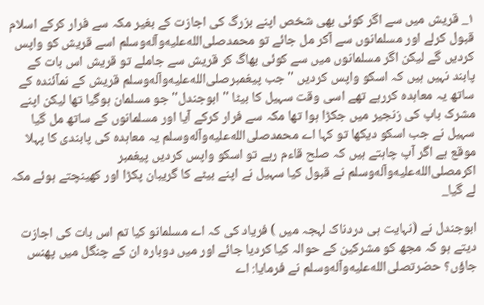۱_ قریش میں سے اگر کوئی بھی شخص اپنے بزرگ کی اجازت کے بغیر مکہ سے فرار کرکے اسلام قبول کرلے اور مسلمانوں سے آکر مل جائے تو محمدصلى‌الله‌عليه‌وآله‌وسلم اسے قریش کو واپس کردیں گے لیکن اگر مسلمانوں میں سے کوئی بھاگ کر قریش سے جاملے تو قریش اس بات کے پابند نہیں ہیں کہ اسکو واپس کردیں '' جب پیغمبرصلى‌الله‌عليه‌وآله‌وسلم قریش کے نمآئندہ کے ساتھ یہ معاہدہ کررہے تھے اسی وقت سہیل کا بیٹا '' ابوجندل'' جو مسلمان ہوگیا تھا لیکن اپنے مشرک باپ کی زنجیر میں جکڑا ہوا تھا مکہ سے فرار کرکے آیا اور مسلمانوں کے ساتھ مل گیا سہیل نے جب اسکو دیکھا تو کہا اے محمدصلى‌الله‌عليه‌وآله‌وسلم یہ معاہدہ کی پابندی کا پہلا موقع ہے اگر آپ چاہتے ہیں کہ صلح قاءم رہے تو اسکو واپس کردیں پیغمبر اکرمصلى‌الله‌عليه‌وآله‌وسلم نے قبول کیا سہیل نے اپنے بیٹے کا گریبان پکڑا اور کھینچتے ہوئے مکہ لے گیا_

ابوجندل نے (نہایت ہی دردناک لہجہ میں ) فریاد کی کہ اے مسلمانو کیا تم اس بات کی اجازت دیتے ہو کہ مجھ کو مشرکین کے حوالہ کیا کردیا جائے اور میں دوبارہ ان کے چنگل میں پھنس جاؤں؟ حضرتصلى‌الله‌عليه‌وآله‌وسلم نے فرمایا: اے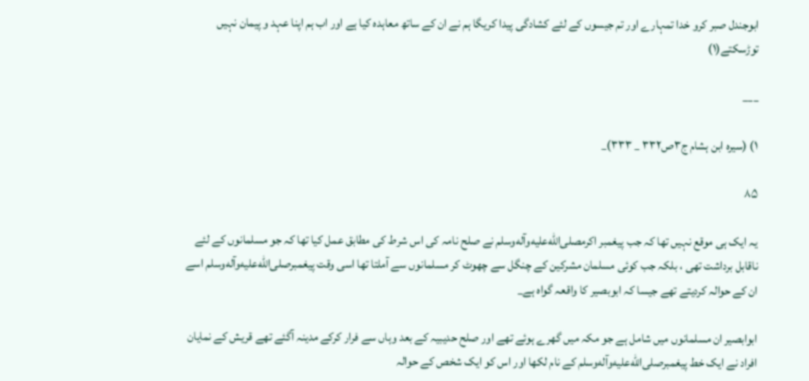ابوجندل صبر کرو خدا تمہارے اور تم جیسوں کے لئے کشادگی پیدا کریگا ہم نے ان کے ساتھ معاہدہ کیا ہے اور اب ہم اپنا عہد و پیمان نہیں توڑسکتے(۱)

___

۱) (سیرہ ابن ہشام ج۳ص۳۳۲ _ ۳۳۳)_

۸۵

یہ ایک ہی موقع نہیں تھا کہ جب پیغمبر اکرمصلى‌الله‌عليه‌وآله‌وسلم نے صلح نامہ کی اس شرط کی مطابق عمل کیا تھا کہ جو مسلمانوں کے لئے ناقابل برداشت تھی ، بلکہ جب کوئی مسلمان مشرکین کے چنگل سے چھوٹ کر مسلمانوں سے آملتا تھا اسی وقت پیغمبرصلى‌الله‌عليه‌وآله‌وسلم اسے ان کے حوالہ کردیتے تھے جیسا کہ ابوبصیر کا واقعہ گواہ ہے_

ابوابصیر ان مسلمانوں میں شامل ہے جو مکہ میں گھرے ہوئے تھے اور صلح حدیبیہ کے بعد وہاں سے فرار کرکے مدینہ آگئے تھے قریش کے نمایان افراد نے ایک خط پیغمبرصلى‌الله‌عليه‌وآله‌وسلم کے نام لکھا اور اس کو ایک شخص کے حوالہ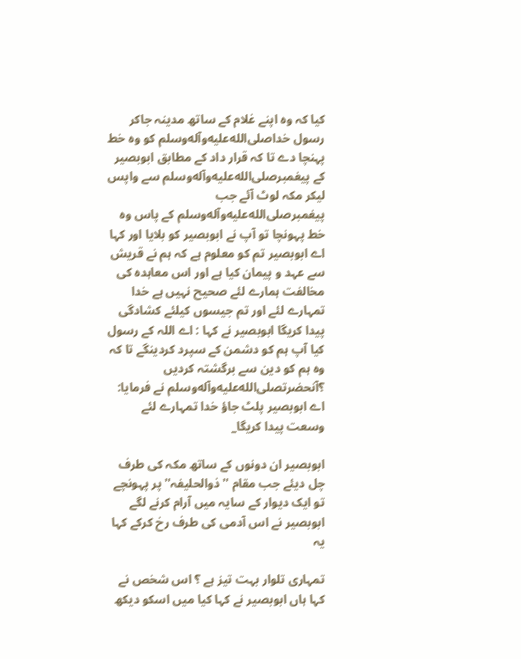کیا کہ وہ اپنے غلام کے ساتھ مدینہ جاکر رسول خداصلى‌الله‌عليه‌وآله‌وسلم کو وہ خط پہنچا دے تا کہ قرار داد کے مطابق ابوبصیر کے پیغمبرصلى‌الله‌عليه‌وآله‌وسلم سے واپس لیکر مکہ لوٹ آئے جب پیغمبرصلى‌الله‌عليه‌وآله‌وسلم کے پاس وہ خط پہونچا تو آپ نے ابوبصیر کو بلایا اور کہا اے ابوبصیر تم کو معلوم ہے کہ ہم نے قریش سے عہد و پیمان کیا ہے اور اس معاہدہ کی مخالفت ہمارے لئے صحیح نہیں ہے خدا تمہارے لئے اور تم جیسوں کیلئے کشادگی پیدا کریگا ابوبصیر نے کہا : اے اللہ کے رسول کیا آپ ہم کو دشمن کے سپرد کردینگے تا کہ وہ ہم کو دین سے برگشتہ کردیں ؟آنحضرتصلى‌الله‌عليه‌وآله‌وسلم نے فرمایا: اے ابوبصیر پلٹ جاؤ خدا تمہارے لئے وسعت پیدا کریگا_

ابوبصیر ان دونوں کے ساتھ مکہ کی طرف چل دیئے جب مقام ''ذوالحلیفہ'' پر پہونچے تو ایک دیوار کے سایہ میں آرام کرنے لگے ابوبصیر نے اس آدمی کی طرف رخ کرکے کہا یہ

تمہاری تلوار بہت تیز ہے ؟ اس شخص نے کہا ہاں ابوبصیر نے کہا کیا میں اسکو دیکھ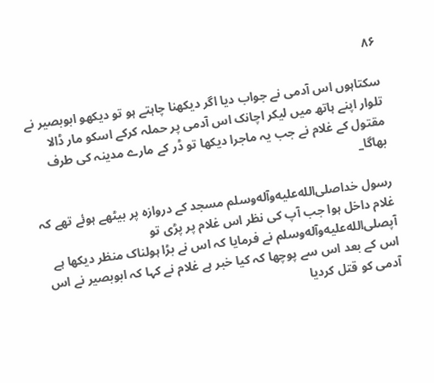۸۶

سکتاہوں اس آدمی نے جواب دیا اگر دیکھنا چاہتے ہو تو دیکھو ابوبصیر نے تلوار اپنے ہاتھ میں لیکر اچانک اس آدمی پر حملہ کرکے اسکو مار ڈالا مقتول کے غلام نے جب یہ ماجرا دیکھا تو ڈر کے مارے مدینہ کی طرف بھاگا_

رسول خداصلى‌الله‌عليه‌وآله‌وسلم مسجد کے دروازہ پر بیٹھے ہوئے تھے کہ غلام داخل ہوا جب آپ کی نظر اس غلام پر پڑی تو آپصلى‌الله‌عليه‌وآله‌وسلم نے فرمایا کہ اس نے بڑا ہولناک منظر دیکھا ہے اس کے بعد اس سے پوچھا کہ کیا خبر ہے غلام نے کہا کہ ابوبصیر نے اس آدمی کو قتل کردیا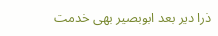ذرا دیر بعد ابوبصیر بھی خدمت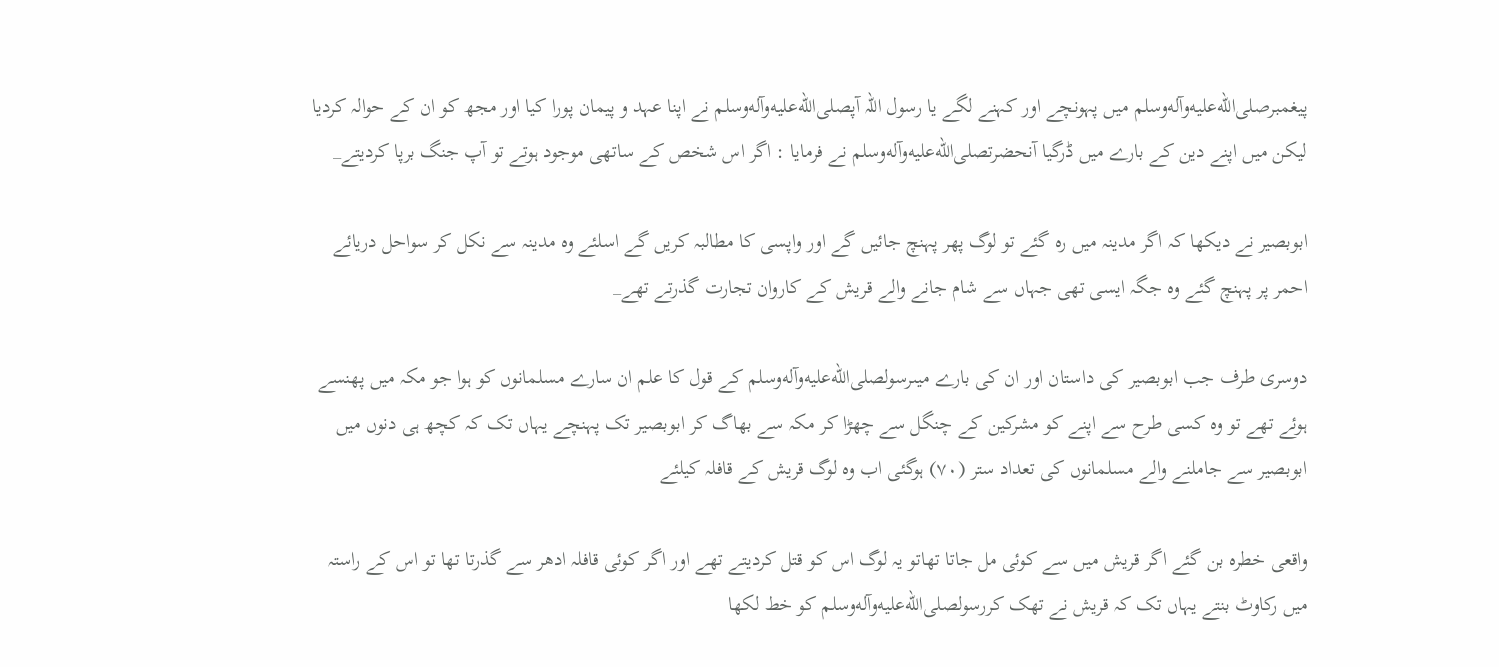پیغمبرصلى‌الله‌عليه‌وآله‌وسلم میں پہونچے اور کہنے لگے یا رسول اللہ آپصلى‌الله‌عليه‌وآله‌وسلم نے اپنا عہد و پیمان پورا کیا اور مجھ کو ان کے حوالہ کردیا لیکن میں اپنے دین کے بارے میں ڈرگیا آنحضرتصلى‌الله‌عليه‌وآله‌وسلم نے فرمایا : اگر اس شخص کے ساتھی موجود ہوتے تو آپ جنگ برپا کردیتے_

ابوبصیر نے دیکھا کہ اگر مدینہ میں رہ گئے تو لوگ پھر پہنچ جائیں گے اور واپسی کا مطالبہ کریں گے اسلئے وہ مدینہ سے نکل کر سواحل دریائے احمر پر پہنچ گئے وہ جگہ ایسی تھی جہاں سے شام جانے والے قریش کے کاروان تجارت گذرتے تھے_

دوسری طرف جب ابوبصیر کی داستان اور ان کی بارے میںرسولصلى‌الله‌عليه‌وآله‌وسلم کے قول کا علم ان سارے مسلمانوں کو ہوا جو مکہ میں پھنسے ہوئے تھے تو وہ کسی طرح سے اپنے کو مشرکین کے چنگل سے چھڑا کر مکہ سے بھاگ کر ابوبصیر تک پہنچے یہاں تک کہ کچھ ہی دنوں میں ابوبصیر سے جاملنے والے مسلمانوں کی تعداد ستر (۷۰) ہوگئی اب وہ لوگ قریش کے قافلہ کیلئے

واقعی خطرہ بن گئے اگر قریش میں سے کوئی مل جاتا تھاتو یہ لوگ اس کو قتل کردیتے تھے اور اگر کوئی قافلہ ادھر سے گذرتا تھا تو اس کے راستہ میں رکاوٹ بنتے یہاں تک کہ قریش نے تھک کررسولصلى‌الله‌عليه‌وآله‌وسلم کو خط لکھا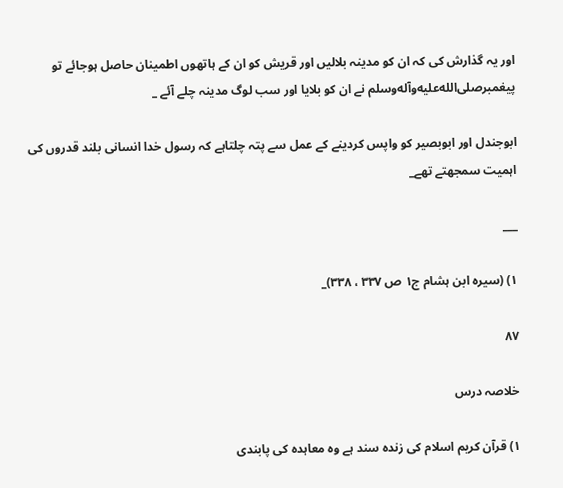اور یہ گذارش کی کہ ان کو مدینہ بلالیں اور قریش کو ان کے ہاتھوں اطمینان حاصل ہوجائے تو پیغمبرصلى‌الله‌عليه‌وآله‌وسلم نے ان کو بلایا اور سب لوگ مدینہ چلے آئے _

ابوجندل اور ابوبصیر کو واپس کردینے کے عمل سے پتہ چلتاہے کہ رسول خدا انسانی بلند قدروں کی اہمیت سمجھتے تھے_

___

۱) (سیرہ ابن ہشام ج۱ ص ۳۳۷ ، ۳۳۸)_

۸۷

خلاصہ درس

۱) قرآن کریم اسلام کی زندہ سند ہے وہ معاہدہ کی پابندی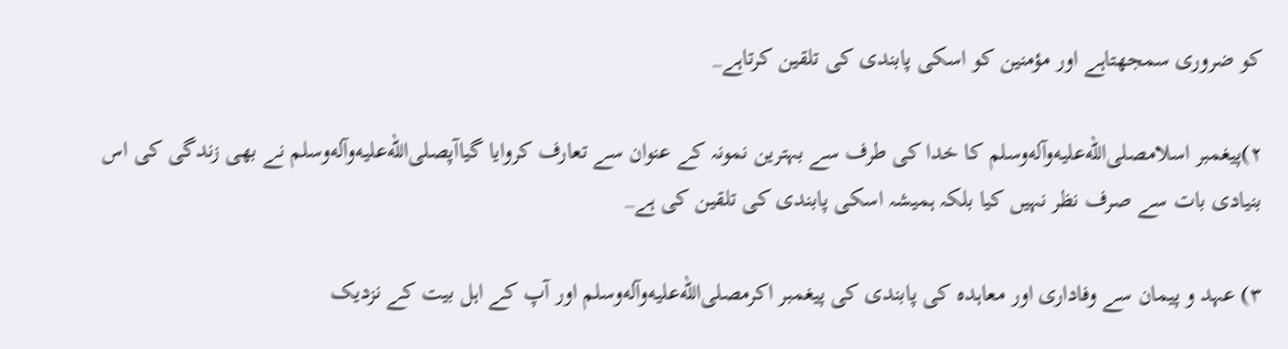کو ضروری سمجھتاہے اور مؤمنین کو اسکی پابندی کی تلقین کرتاہے_

۲)پیغمبر اسلامصلى‌الله‌عليه‌وآله‌وسلم کا خدا کی طرف سے بہترین نمونہ کے عنوان سے تعارف کروایا گیاآپصلى‌الله‌عليه‌وآله‌وسلم نے بھی زندگی کی اس بنیادی بات سے صرف نظر نہیں کیا بلکہ ہمیشہ اسکی پابندی کی تلقین کی ہے_

۳) عہد و پیمان سے وفاداری اور معاہدہ کی پابندی کی پیغمبر اکرمصلى‌الله‌عليه‌وآله‌وسلم اور آپ کے اہل بیت کے نزدیک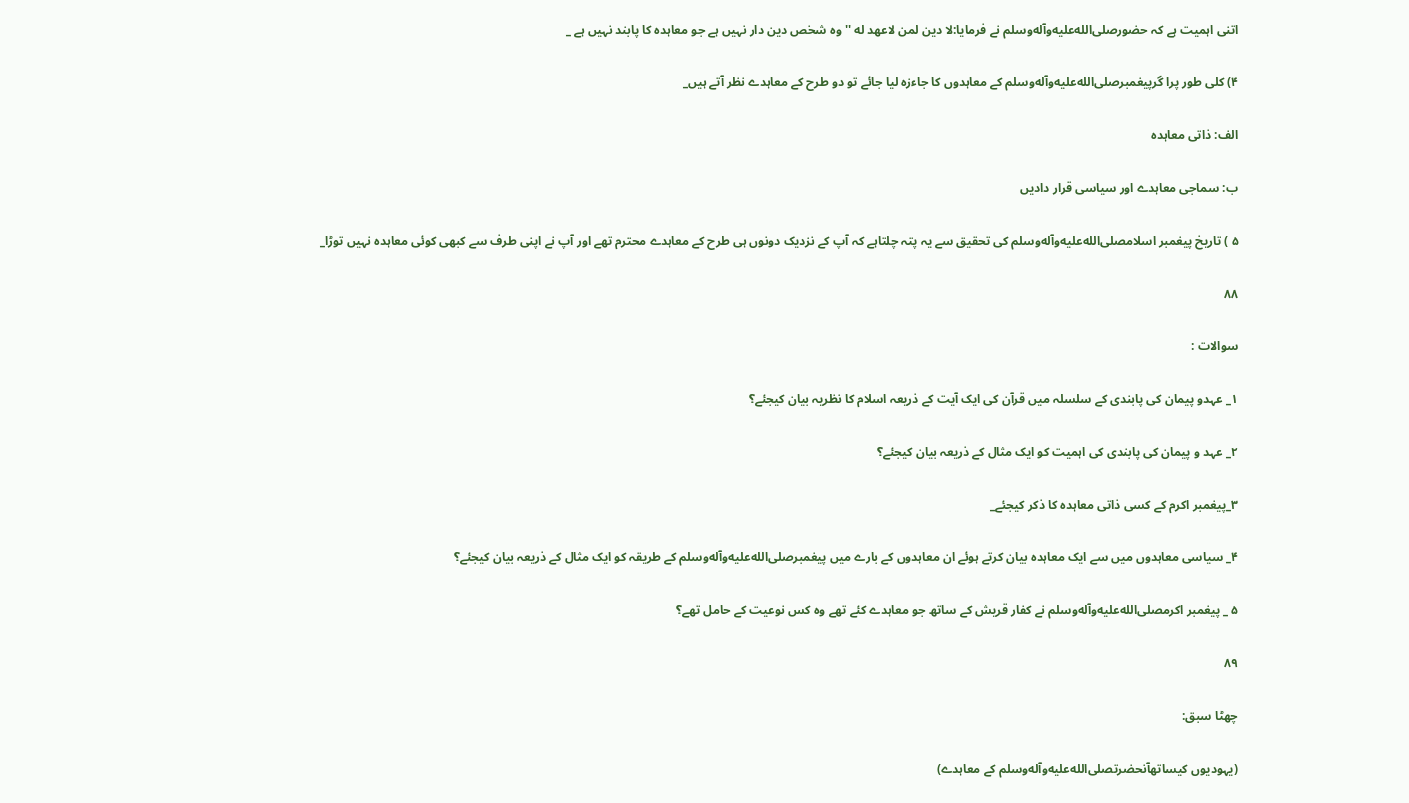اتنی اہمیت ہے کہ حضورصلى‌الله‌عليه‌وآله‌وسلم نے فرمایا:لا دین لمن لاعهد له '' وہ شخص دین دار نہیں ہے جو معاہدہ کا پابند نہیں ہے _

۴) کلی طور پرا گرپیغمبرصلى‌الله‌عليه‌وآله‌وسلم کے معاہدوں کا جاءزہ لیا جائے تو دو طرح کے معاہدے نظر آتے ہیں_

الف: ذاتی معاہدہ

ب: سماجی معاہدے اور سیاسی قرار دادیں

۵ ) تاریخ پیغمبر اسلامصلى‌الله‌عليه‌وآله‌وسلم کی تحقیق سے یہ پتہ چلتاہے کہ آپ کے نزدیک دونوں ہی طرح کے معاہدے محترم تھے اور آپ نے اپنی طرف سے کبھی کوئی معاہدہ نہیں توڑا_

۸۸

سوالات :

۱_ عہدو پیمان کی پابندی کے سلسلہ میں قرآن کی ایک آیت کے ذریعہ اسلام کا نظریہ بیان کیجئے؟

۲_ عہد و پیمان کی پابندی کی اہمیت کو ایک مثال کے ذریعہ بیان کیجئے؟

۳_پیغمبر اکرم کے کسی ذاتی معاہدہ کا ذکر کیجئے_

۴_ سیاسی معاہدوں میں سے ایک معاہدہ بیان کرتے ہوئے ان معاہدوں کے بارے میں پیغمبرصلى‌الله‌عليه‌وآله‌وسلم کے طریقہ کو ایک مثال کے ذریعہ بیان کیجئے؟

۵ _ پیغمبر اکرمصلى‌الله‌عليه‌وآله‌وسلم نے کفار قریش کے ساتھ جو معاہدے کئے تھے وہ کس نوعیت کے حامل تھے؟

۸۹

چھٹا سبق:

(یہودیوں کیساتھآنحضرتصلى‌الله‌عليه‌وآله‌وسلم کے معاہدے)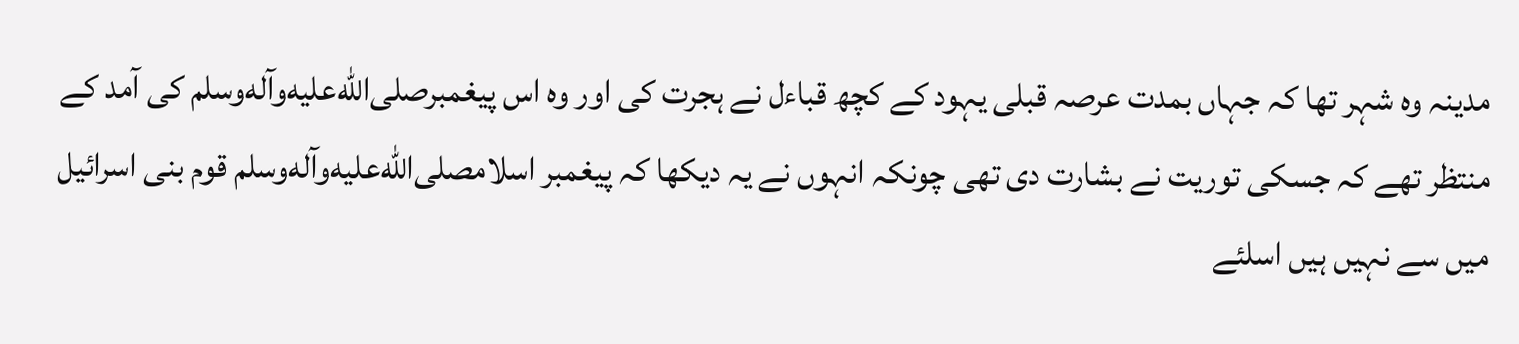مدینہ وہ شہر تھا کہ جہاں بمدت عرصہ قبلی یہود کے کچھ قباءل نے ہجرت کی اور وہ اس پیغمبرصلى‌الله‌عليه‌وآله‌وسلم کی آمد کے منتظر تھے کہ جسکی توریت نے بشارت دی تھی چونکہ انہوں نے یہ دیکھا کہ پیغمبر اسلامصلى‌الله‌عليه‌وآله‌وسلم قوم بنی اسرائیل میں سے نہیں ہیں اسلئے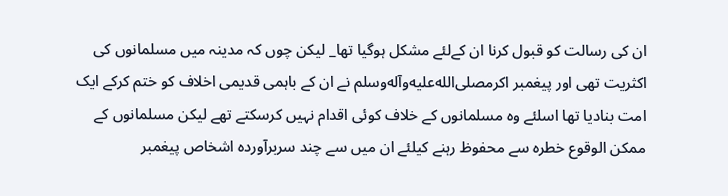ان کی رسالت کو قبول کرنا ان کےلئے مشکل ہوگیا تھا_ لیکن چوں کہ مدینہ میں مسلمانوں کی اکثریت تھی اور پیغمبر اکرمصلى‌الله‌عليه‌وآله‌وسلم نے ان کے باہمی قدیمی اخلاف کو ختم کرکے ایک امت بنادیا تھا اسلئے وہ مسلمانوں کے خلاف کوئی اقدام نہیں کرسکتے تھے لیکن مسلمانوں کے ممکن الوقوع خطرہ سے محفوظ رہنے کیلئے ان میں سے چند سربرآوردہ اشخاص پیغمبر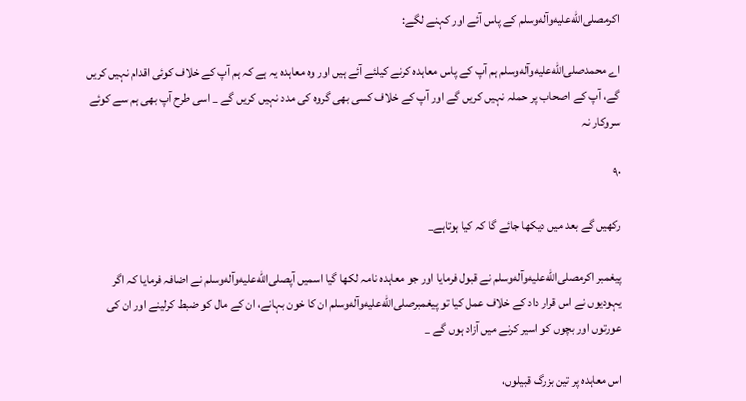اکرمصلى‌الله‌عليه‌وآله‌وسلم کے پاس آئے اور کہنے لگے:

اے محمدصلى‌الله‌عليه‌وآله‌وسلم ہم آپ کے پاس معاہدہ کرنے کیلئے آئے ہیں اور وہ معاہدہ یہ ہے کہ ہم آپ کے خلاف کوئی اقدام نہیں کریں گے، آپ کے اصحاب پر حملہ نہیں کریں گے اور آپ کے خلاف کسی بھی گروہ کی مدد نہیں کریں گے _ اسی طرح آپ بھی ہم سے کوئے سروکار نہ

۹۰

رکھیں گے بعد میں دیکھا جائے گا کہ کیا ہوتاہے_

پیغمبر اکرمصلى‌الله‌عليه‌وآله‌وسلم نے قبول فرمایا اور جو معاہدہ نامہ لکھا گیا اسمیں آپصلى‌الله‌عليه‌وآله‌وسلم نے اضافہ فرمایا کہ اگر یہودیوں نے اس قرار داد کے خلاف عمل کیا تو پیغمبرصلى‌الله‌عليه‌وآله‌وسلم ان کا خون بہانے، ان کے مال کو ضبط کرلینے اور ان کی عورتوں اور بچوں کو اسیر کرنے میں آزاد ہوں گے _

اس معاہدہ پر تین بزرگ قبیلوں،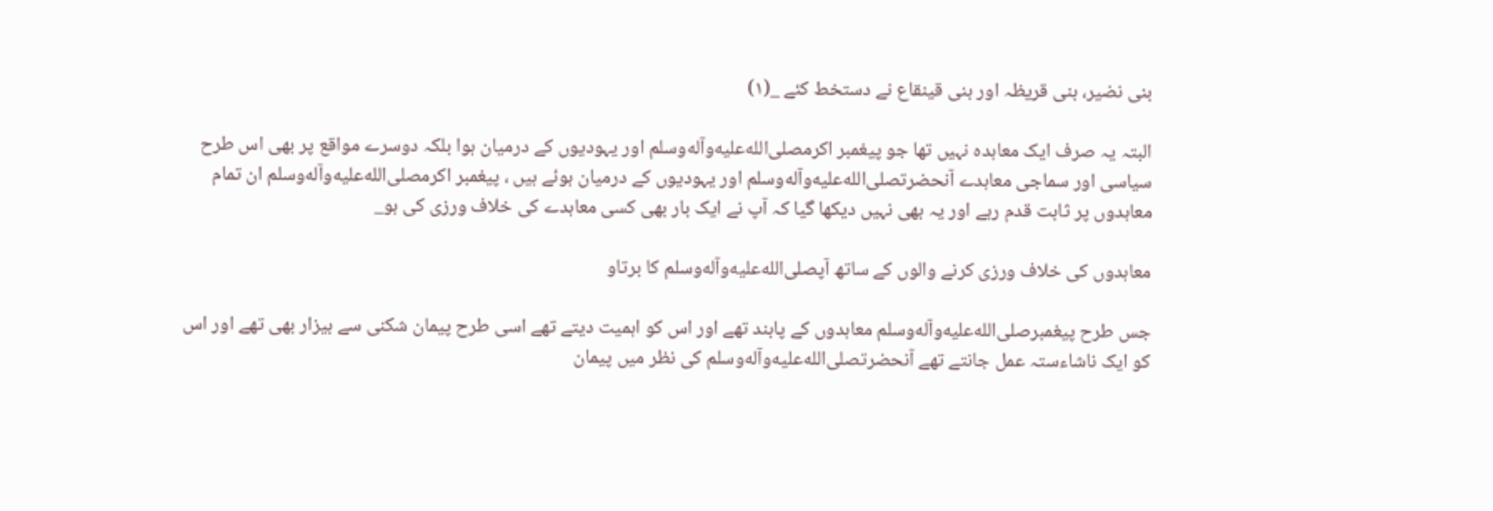بنی نضیر، بنی قریظہ اور بنی قینقاع نے دستخط کئے _(۱)

البتہ یہ صرف ایک معاہدہ نہیں تھا جو پیغمبر اکرمصلى‌الله‌عليه‌وآله‌وسلم اور یہودیوں کے درمیان ہوا بلکہ دوسرے مواقع پر بھی اس طرح سیاسی اور سماجی معاہدے آنحضرتصلى‌الله‌عليه‌وآله‌وسلم اور یہودیوں کے درمیان ہوئے ہیں ، پیغمبر اکرمصلى‌الله‌عليه‌وآله‌وسلم ان تمام معاہدوں پر ثابت قدم رہے اور یہ بھی نہیں دیکھا گیا کہ آپ نے ایک بار بھی کسی معاہدے کی خلاف ورزی کی ہو_

معاہدوں کی خلاف ورزی کرنے والوں کے ساتھ آپصلى‌الله‌عليه‌وآله‌وسلم کا برتاو

جس طرح پیغمبرصلى‌الله‌عليه‌وآله‌وسلم معاہدوں کے پابند تھے اور اس کو اہمیت دیتے تھے اسی طرح پیمان شکنی سے بیزار بھی تھے اور اس کو ایک ناشاءستہ عمل جانتے تھے آنحضرتصلى‌الله‌عليه‌وآله‌وسلم کی نظر میں پیمان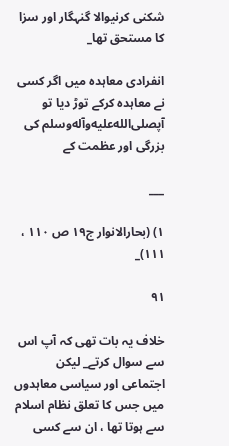شکنی کرنیوالا گنہگار اور سزا کا مستحق تھا_

انفرادی معاہدہ میں اگر کسی نے معاہدہ کرکے توڑ دیا تو آپصلى‌الله‌عليه‌وآله‌وسلم کی بزرگی اور عظمت کے

___

۱) (بحارالانوار ج۱۹ ص ۱۱۰ ، ۱۱۱)_

۹۱

خلاف یہ بات تھی کہ آپ اس سے سوال کرتے_ لیکن اجتماعی اور سیاسی معاہدوں میں جس کا تعلق نظام اسلام سے ہوتا تھا ، ان سے کسی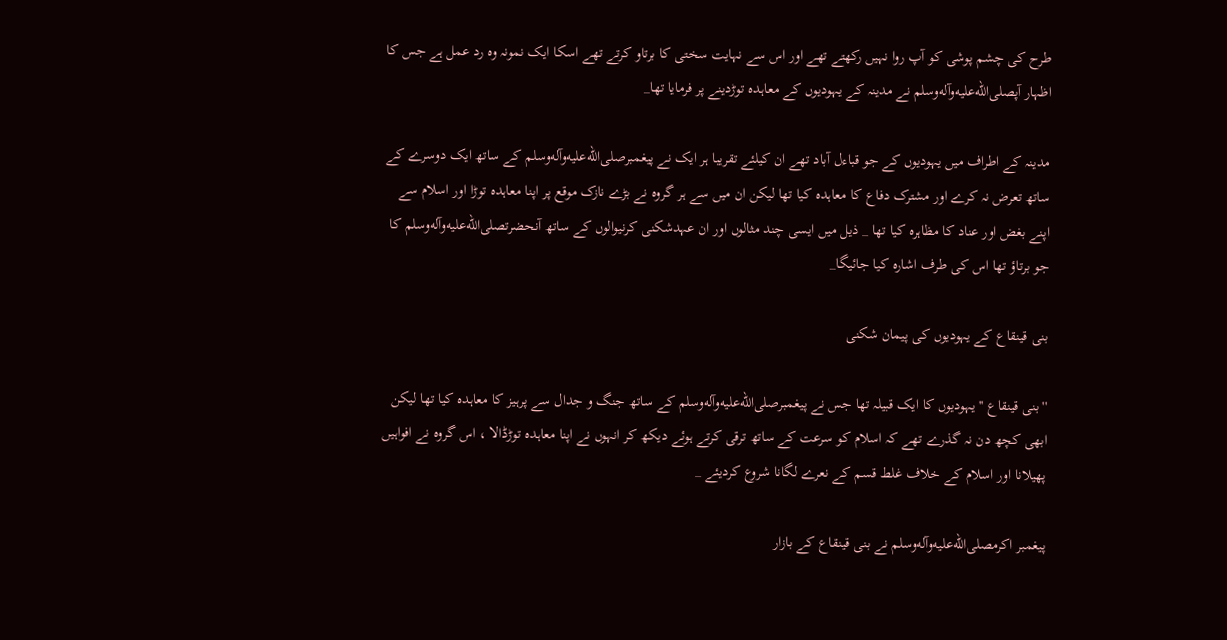طرح کی چشم پوشی کو آپ روا نہیں رکھتے تھے اور اس سے نہایت سختی کا برتاو کرتے تھے اسکا ایک نمونہ وہ رد عمل ہے جس کا اظہار آپصلى‌الله‌عليه‌وآله‌وسلم نے مدینہ کے یہودیوں کے معاہدہ توڑدینے پر فرمایا تھا_

مدینہ کے اطراف میں یہودیوں کے جو قباءل آباد تھے ان کیلئے تقریبا ہر ایک نے پیغمبرصلى‌الله‌عليه‌وآله‌وسلم کے ساتھ ایک دوسرے کے ساتھ تعرض نہ کرے اور مشترک دفاع کا معاہدہ کیا تھا لیکن ان میں سے ہر گروہ نے بڑے نازک موقع پر اپنا معاہدہ توڑا اور اسلام سے اپنے بغض اور عناد کا مظاہرہ کیا تھا _ ذیل میں ایسی چند مثالوں اور ان عہدشکنی کرنیوالوں کے ساتھ آنحضرتصلى‌الله‌عليه‌وآله‌وسلم کا جو برتاؤ تھا اس کی طرف اشارہ کیا جائیگا_

بنی قینقاع کے یہودیوں کی پیمان شکنی

''بنی قینقاع '' یہودیوں کا ایک قبیلہ تھا جس نے پیغمبرصلى‌الله‌عليه‌وآله‌وسلم کے ساتھ جنگ و جدال سے پرہیز کا معاہدہ کیا تھا لیکن ابھی کچھ دن نہ گذرے تھے کہ اسلام کو سرعت کے ساتھ ترقی کرتے ہوئے دیکھ کر انہوں نے اپنا معاہدہ توڑڈالا ، اس گروہ نے افواہیں پھیلانا اور اسلام کے خلاف غلط قسم کے نعرے لگانا شروع کردیئے _

پیغمبر اکرمصلى‌الله‌عليه‌وآله‌وسلم نے بنی قینقاع کے بازار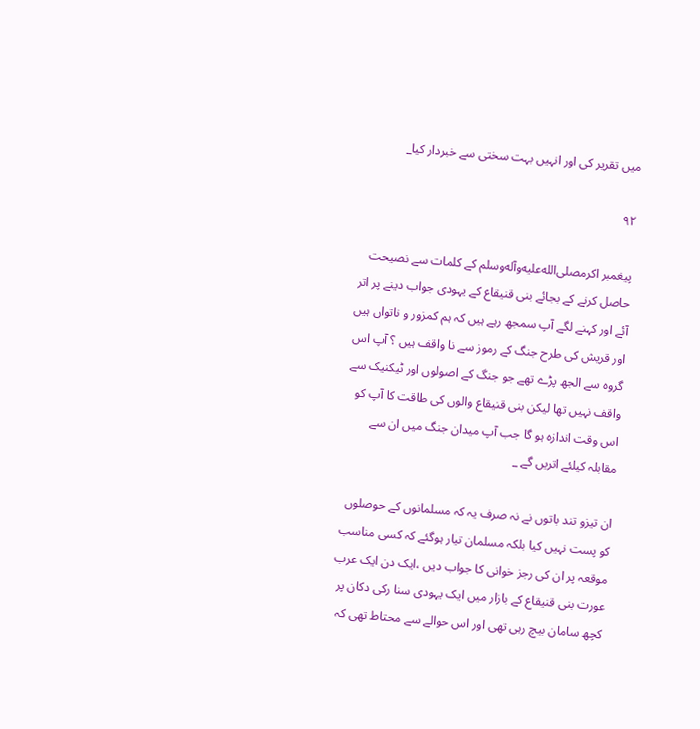میں تقریر کی اور انہیں بہت سختی سے خبردار کیا_

۹۲

پیغمبر اکرمصلى‌الله‌عليه‌وآله‌وسلم کے کلمات سے نصیحت حاصل کرنے کے بجائے بنی قنیقاع کے یہودی جواب دینے پر اتر آئے اور کہنے لگے آپ سمجھ رہے ہیں کہ ہم کمزور و ناتواں ہیں اور قریش کی طرح جنگ کے رموز سے نا واقف ہیں ؟ آپ اس گروہ سے الجھ پڑے تھے جو جنگ کے اصولوں اور ٹیکنیک سے واقف نہیں تھا لیکن بنی قنیقاع والوں کی طاقت کا آپ کو اس وقت اندازہ ہو گا جب آپ میدان جنگ میں ان سے مقابلہ کیلئے اتریں گے _

ان تیزو تند باتوں نے نہ صرف یہ کہ مسلمانوں کے حوصلوں کو پست نہیں کیا بلکہ مسلمان تیار ہوگئے کہ کسی مناسب موقعہ پر ان کی رجز خوانی کا جواب دیں ،ایک دن ایک عرب عورت بنی قنیقاع کے بازار میں ایک یہودی سنا رکی دکان پر کچھ سامان بیچ رہی تھی اور اس حوالے سے محتاط تھی کہ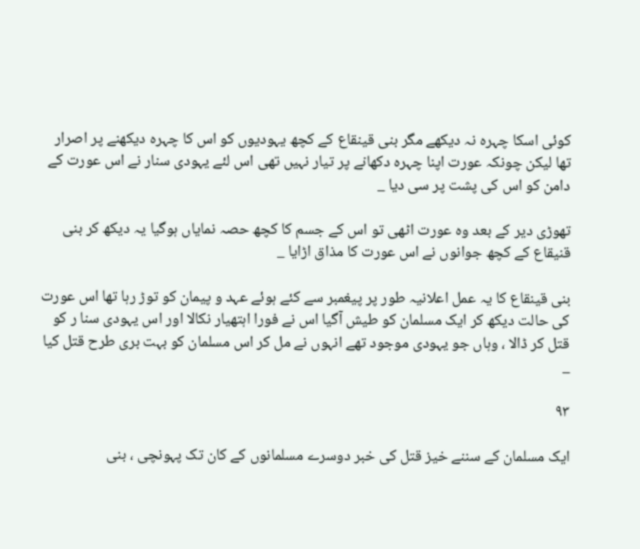کوئی اسکا چہرہ نہ دیکھے مگر بنی قینقاع کے کچھ یہودیوں کو اس کا چہرہ دیکھنے پر اصرار تھا لیکن چونکہ عورت اپنا چہرہ دکھانے پر تیار نہیں تھی اس لئے یہودی سنار نے اس عورت کے دامن کو اس کی پشت پر سی دیا _

تھوڑی دیر کے بعد وہ عورت اٹھی تو اس کے جسم کا کچھ حصہ نمایاں ہوگیا یہ دیکھ کر بنی قنیقاع کے کچھ جوانوں نے اس عورت کا مذاق اڑایا _

بنی قینقاع کا یہ عمل اعلانیہ طور پر پیغمبر سے کئے ہوئے عہد و پیمان کو توڑ رہا تھا اس عورت کی حالت دیکھ کر ایک مسلمان کو طیش آگیا اس نے فورا اہتھیار نکالا اور اس یہودی سنا ر کو قتل کر ڈالا ، وہاں جو یہودی موجود تھے انہوں نے مل کر اس مسلمان کو بہت بری طرح قتل کیا _

۹۳

ایک مسلمان کے سننے خیز قتل کی خبر دوسرے مسلمانوں کے کان تک پہونچی ، بنی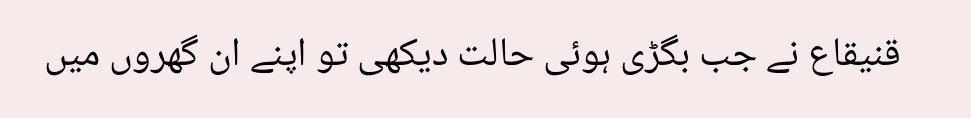قنیقاع نے جب بگڑی ہوئی حالت دیکھی تو اپنے ان گھروں میں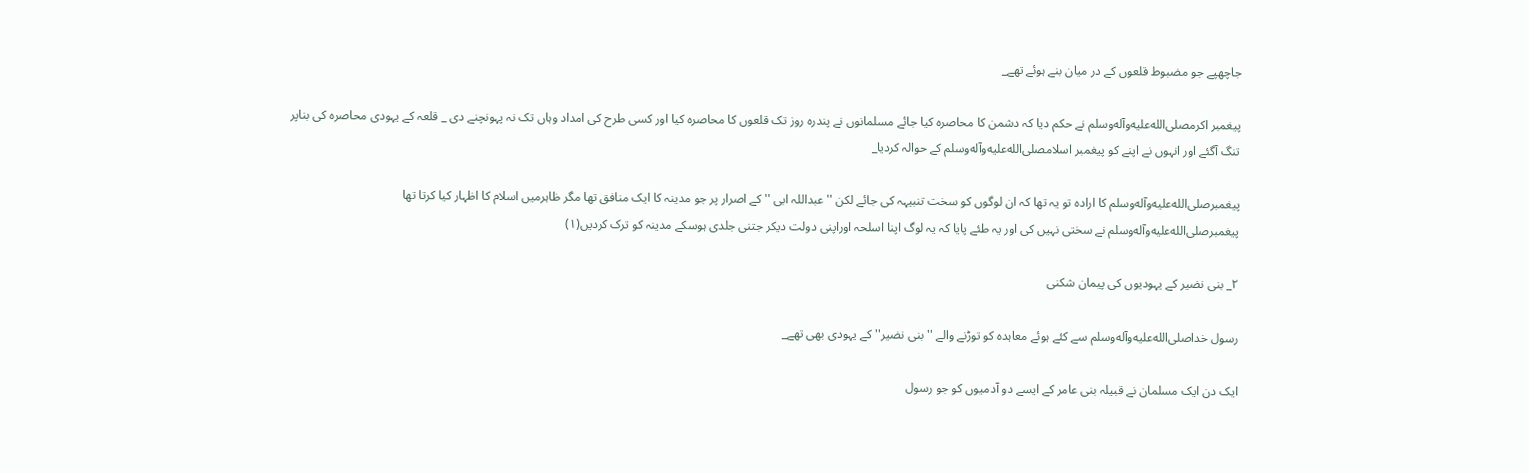جاچھپے جو مضبوط قلعوں کے در میان بنے ہوئے تھے_

پیغمبر اکرمصلى‌الله‌عليه‌وآله‌وسلم نے حکم دیا کہ دشمن کا محاصرہ کیا جائے مسلمانوں نے پندرہ روز تک قلعوں کا محاصرہ کیا اور کسی طرح کی امداد وہاں تک نہ پہونچنے دی _ قلعہ کے یہودی محاصرہ کی بناپر تنگ آگئے اور انہوں نے اپنے کو پیغمبر اسلامصلى‌الله‌عليه‌وآله‌وسلم کے حوالہ کردیا_

پیغمبرصلى‌الله‌عليه‌وآله‌وسلم کا ارادہ تو یہ تھا کہ ان لوگوں کو سخت تنبیہہ کی جائے لکن '' عبداللہ ابی '' کے اصرار پر جو مدینہ کا ایک منافق تھا مگر ظاہرمیں اسلام کا اظہار کیا کرتا تھا پیغمبرصلى‌الله‌عليه‌وآله‌وسلم نے سختی نہیں کی اور یہ طئے پایا کہ یہ لوگ اپنا اسلحہ اوراپنی دولت دیکر جتنی جلدی ہوسکے مدینہ کو ترک کردیں(۱)

۲_ بنی نضیر کے یہودیوں کی پیمان شکنی

رسول خداصلى‌الله‌عليه‌وآله‌وسلم سے کئے ہوئے معاہدہ کو توڑنے والے '' بنی نضیر'' کے یہودی بھی تھے_

ایک دن ایک مسلمان نے قبیلہ بنی عامر کے ایسے دو آدمیوں کو جو رسول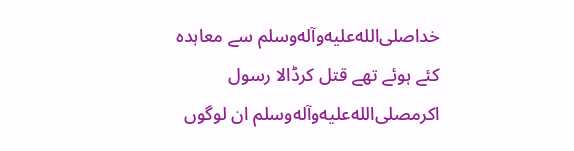خداصلى‌الله‌عليه‌وآله‌وسلم سے معاہدہ کئے ہوئے تھے قتل کرڈالا رسول اکرمصلى‌الله‌عليه‌وآله‌وسلم ان لوگوں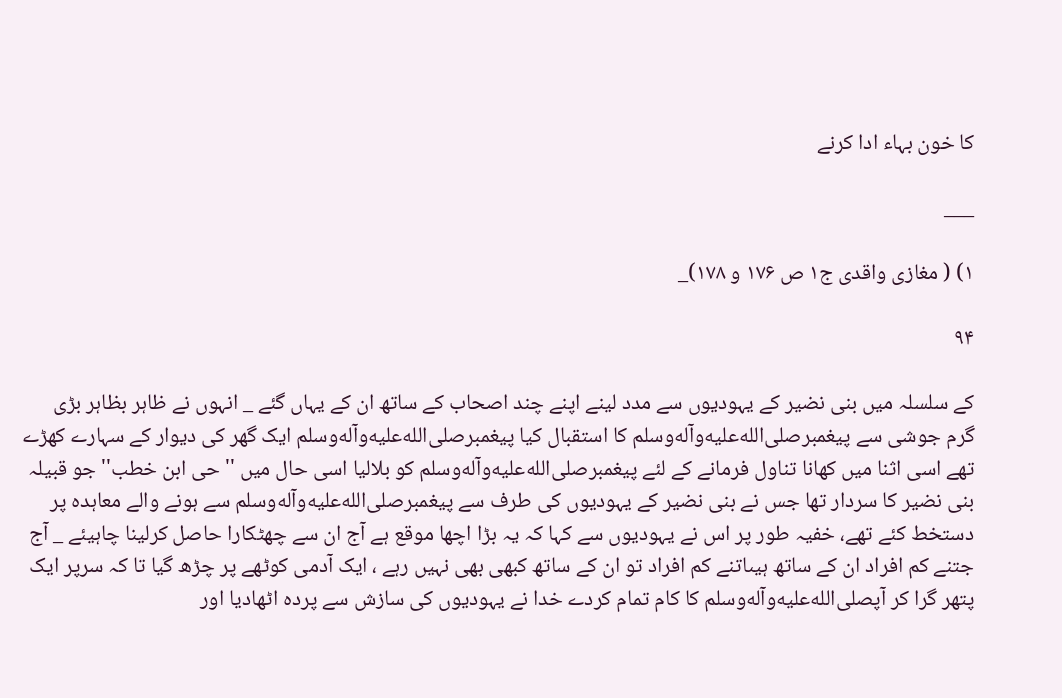کا خون بہاء ادا کرنے

___

۱) ( مغازی واقدی ج۱ ص ۱۷۶ و ۱۷۸)_

۹۴

کے سلسلہ میں بنی نضیر کے یہودیوں سے مدد لینے اپنے چند اصحاب کے ساتھ ان کے یہاں گئے _ انہوں نے ظاہر بظاہر بڑی گرم جوشی سے پیغمبرصلى‌الله‌عليه‌وآله‌وسلم کا استقبال کیا پیغمبرصلى‌الله‌عليه‌وآله‌وسلم ایک گھر کی دیوار کے سہارے کھڑے تھے اسی اثنا میں کھانا تناول فرمانے کے لئے پیغمبرصلى‌الله‌عليه‌وآله‌وسلم کو بلالیا اسی حال میں '' حی ابن خطب'' جو قبیلہ بنی نضیر کا سردار تھا جس نے بنی نضیر کے یہودیوں کی طرف سے پیغمبرصلى‌الله‌عليه‌وآله‌وسلم سے ہونے والے معاہدہ پر دستخط کئے تھے، خفیہ طور پر اس نے یہودیوں سے کہا کہ یہ بڑا اچھا موقع ہے آج ان سے چھٹکارا حاصل کرلینا چاہیئے _ آج جتنے کم افراد ان کے ساتھ ہیںاتنے کم افراد تو ان کے ساتھ کبھی بھی نہیں رہے ، ایک آدمی کوٹھے پر چڑھ گیا تا کہ سرپر ایک پتھر گرا کر آپصلى‌الله‌عليه‌وآله‌وسلم کا کام تمام کردے خدا نے یہودیوں کی سازش سے پردہ اٹھادیا اور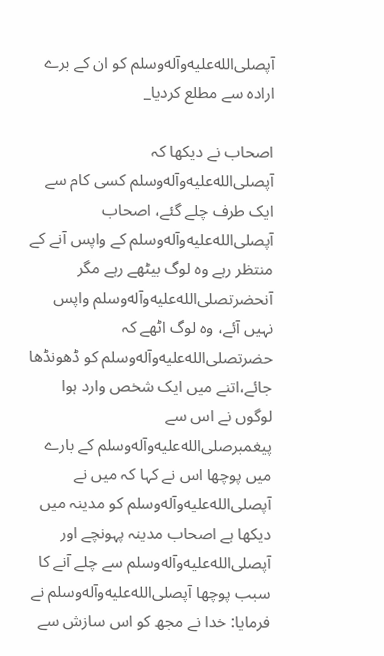آپصلى‌الله‌عليه‌وآله‌وسلم کو ان کے برے ارادہ سے مطلع کردیا_

اصحاب نے دیکھا کہ آپصلى‌الله‌عليه‌وآله‌وسلم کسی کام سے ایک طرف چلے گئے، اصحاب آپصلى‌الله‌عليه‌وآله‌وسلم کے واپس آنے کے منتظر رہے وہ لوگ بیٹھے رہے مگر آنحضرتصلى‌الله‌عليه‌وآله‌وسلم واپس نہیں آئے، وہ لوگ اٹھے کہ حضرتصلى‌الله‌عليه‌وآله‌وسلم کو ڈھونڈھا جائے،اتنے میں ایک شخص وارد ہوا لوگوں نے اس سے پیغمبرصلى‌الله‌عليه‌وآله‌وسلم کے بارے میں پوچھا اس نے کہا کہ میں نے آپصلى‌الله‌عليه‌وآله‌وسلم کو مدینہ میں دیکھا ہے اصحاب مدینہ پہونچے اور آپصلى‌الله‌عليه‌وآله‌وسلم سے چلے آنے کا سبب پوچھا آپصلى‌الله‌عليه‌وآله‌وسلم نے فرمایا: خدا نے مجھ کو اس سازش سے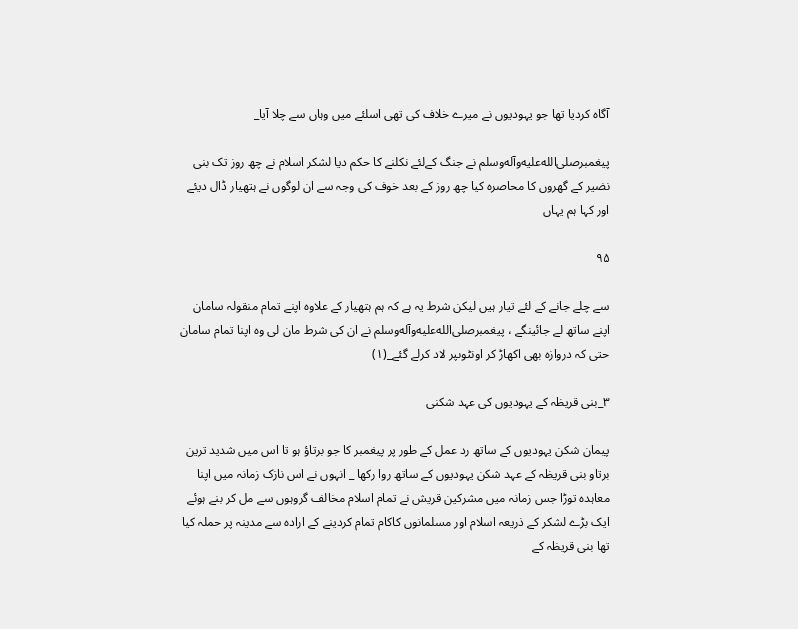آگاہ کردیا تھا جو یہودیوں نے میرے خلاف کی تھی اسلئے میں وہاں سے چلا آیا_

پیغمبرصلى‌الله‌عليه‌وآله‌وسلم نے جنگ کےلئے نکلنے کا حکم دیا لشکر اسلام نے چھ روز تک بنی نضیر کے گھروں کا محاصرہ کیا چھ روز کے بعد خوف کی وجہ سے ان لوگوں نے ہتھیار ڈال دیئے اور کہا ہم یہاں

۹۵

سے چلے جانے کے لئے تیار ہیں لیکن شرط یہ ہے کہ ہم ہتھیار کے علاوہ اپنے تمام منقولہ سامان اپنے ساتھ لے جائینگے ، پیغمبرصلى‌الله‌عليه‌وآله‌وسلم نے ان کی شرط مان لی وہ اپنا تمام سامان حتی کہ دروازہ بھی اکھاڑ کر اونٹوںپر لاد کرلے گئے_(۱)

۳_بنی قریظہ کے یہودیوں کی عہد شکنی

پیمان شکن یہودیوں کے ساتھ رد عمل کے طور پر پیغمبر کا جو برتاؤ ہو تا اس میں شدید ترین برتاو بنی قریظہ کے عہد شکن یہودیوں کے ساتھ روا رکھا _ انہوں نے اس نازک زمانہ میں اپنا معاہدہ توڑا جس زمانہ میں مشرکین قریش نے تمام اسلام مخالف گروہوں سے مل کر بنے ہوئے ایک بڑے لشکر کے ذریعہ اسلام اور مسلمانوں کاکام تمام کردینے کے ارادہ سے مدینہ پر حملہ کیا تھا بنی قریظہ کے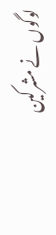لوگوں نے مشرکین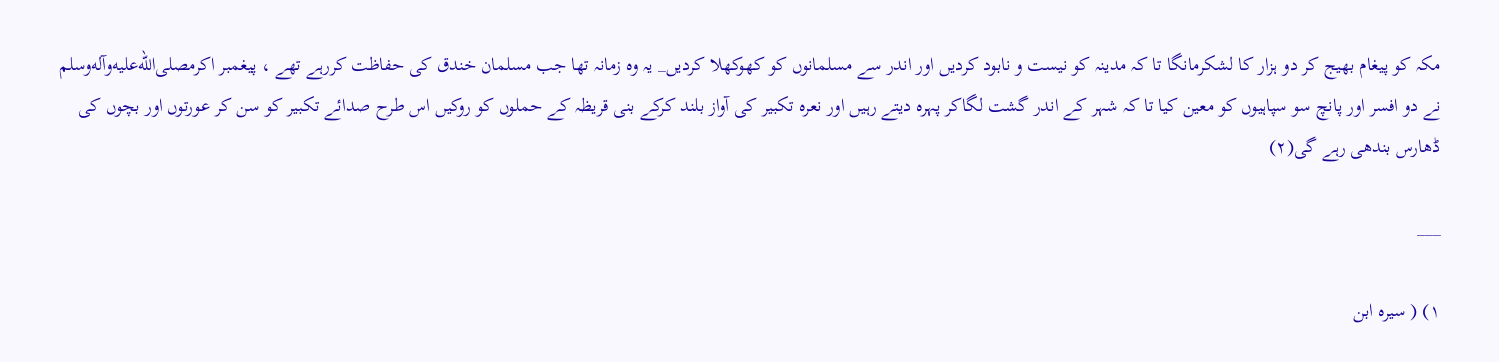مکہ کو پیغام بھیج کر دو ہزار کا لشکرمانگا تا کہ مدینہ کو نیست و نابود کردیں اور اندر سے مسلمانوں کو کھوکھلا کردیں_ یہ وہ زمانہ تھا جب مسلمان خندق کی حفاظت کررہے تھے ، پیغمبر اکرمصلى‌الله‌عليه‌وآله‌وسلم نے دو افسر اور پانچ سو سپاہیوں کو معین کیا تا کہ شہر کے اندر گشت لگاکر پہرہ دیتے رہیں اور نعرہ تکبیر کی آواز بلند کرکے بنی قریظہ کے حملوں کو روکیں اس طرح صدائے تکبیر کو سن کر عورتوں اور بچوں کی ڈھارس بندھی رہے گی(۲)

___

۱) ( سیرہ ابن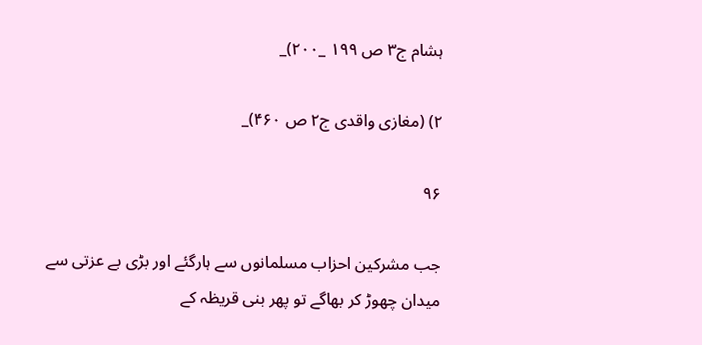ہشام ج۳ ص ۱۹۹ _۲۰۰)_

۲) (مغازی واقدی ج۲ ص ۴۶۰)_

۹۶

جب مشرکین احزاب مسلمانوں سے ہارگئے اور بڑی بے عزتی سے میدان چھوڑ کر بھاگے تو پھر بنی قریظہ کے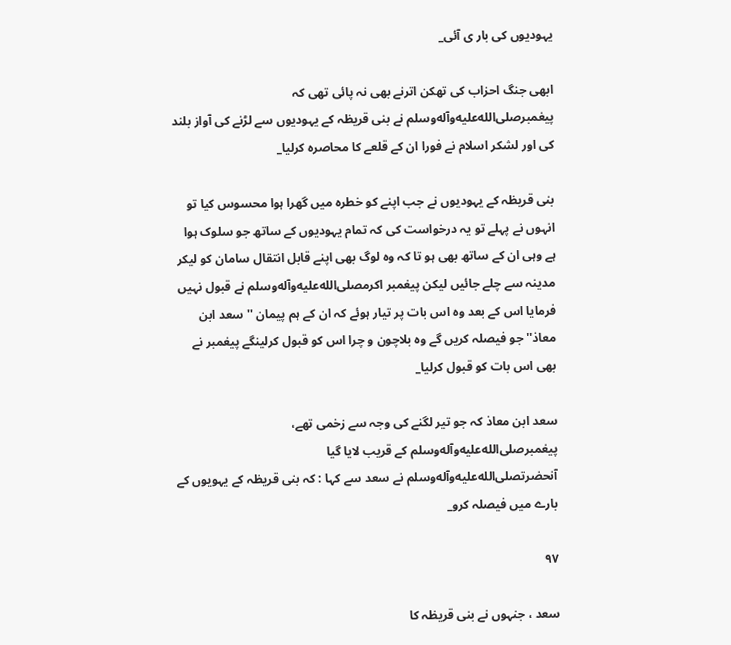یہودیوں کی بار ی آئی_

ابھی جنگ احزاب کی تھکن اترنے بھی نہ پائی تھی کہ پیغمبرصلى‌الله‌عليه‌وآله‌وسلم نے بنی قریظہ کے یہودیوں سے لڑنے کی آواز بلند کی اور لشکر اسلام نے فورا ان کے قلعے کا محاصرہ کرلیا_

بنی قریظہ کے یہودیوں نے جب اپنے کو خطرہ میں گھرا ہوا محسوس کیا تو انہوں نے پہلے تو یہ درخواست کی کہ تمام یہودیوں کے ساتھ جو سلوک ہوا ہے وہی ان کے ساتھ بھی ہو تا کہ وہ لوگ بھی اپنے قابل انتقال سامان کو لیکر مدینہ سے چلے جائیں لیکن پیغمبر اکرمصلى‌الله‌عليه‌وآله‌وسلم نے قبول نہیں فرمایا اس کے بعد وہ اس بات پر تیار ہوئے کہ ان کے ہم پیمان '' سعد ابن معاذ'' جو فیصلہ کریں گے وہ بلاچون و چرا اس کو قبول کرلینگے پیغمبر نے بھی اس بات کو قبول کرلیا_

سعد ابن معاذ کہ جو تیر لگنے کی وجہ سے زخمی تھے، پیغمبرصلى‌الله‌عليه‌وآله‌وسلم کے قریب لایا گیا آنحضرتصلى‌الله‌عليه‌وآله‌وسلم نے سعد سے کہا : کہ بنی قریظہ کے یہویوں کے بارے میں فیصلہ کرو_

۹۷

سعد ، جنہوں نے بنی قریظہ کا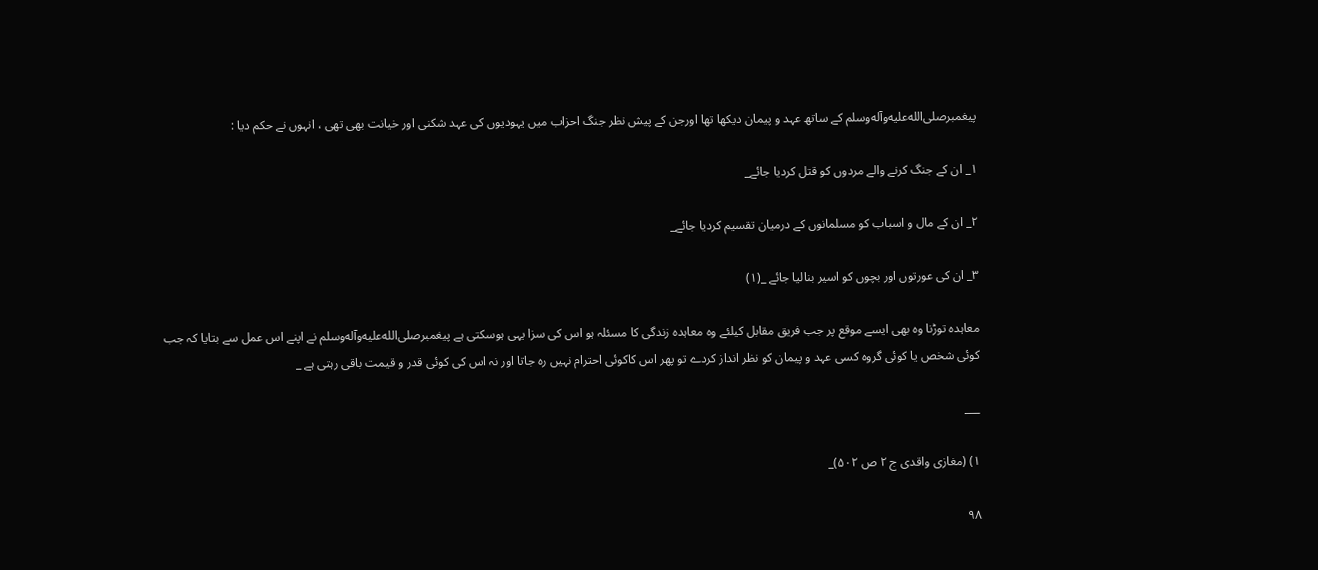پیغمبرصلى‌الله‌عليه‌وآله‌وسلم کے ساتھ عہد و پیمان دیکھا تھا اورجن کے پیش نظر جنگ احزاب میں یہودیوں کی عہد شکنی اور خیانت بھی تھی ، انہوں نے حکم دیا :

۱_ ان کے جنگ کرنے والے مردوں کو قتل کردیا جائے_

۲_ ان کے مال و اسباب کو مسلمانوں کے درمیان تقسیم کردیا جائے_

۳_ ان کی عورتوں اور بچوں کو اسیر بنالیا جائے _(۱)

معاہدہ توڑنا وہ بھی ایسے موقع پر جب فریق مقابل کیلئے وہ معاہدہ زندگی کا مسئلہ ہو اس کی سزا یہی ہوسکتی ہے پیغمبرصلى‌الله‌عليه‌وآله‌وسلم نے اپنے اس عمل سے بتایا کہ جب کوئی شخص یا کوئی گروہ کسی عہد و پیمان کو نظر انداز کردے تو پھر اس کاکوئی احترام نہیں رہ جاتا اور نہ اس کی کوئی قدر و قیمت باقی رہتی ہے _

___

۱) (مغازی واقدی ج ۲ ص ۵۰۲)_

۹۸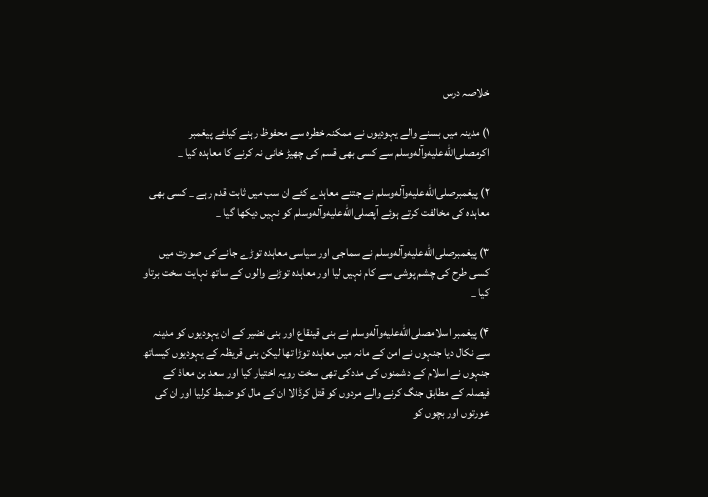خلاصہ درس

۱) مدینہ میں بسنے والے یہودیوں نے ممکنہ خطرہ سے محفوظ رہنے کیلئے پیغمبر اکرمصلى‌الله‌عليه‌وآله‌وسلم سے کسی بھی قسم کی چھیڑ خانی نہ کرنے کا معاہدہ کیا _

۲) پیغمبرصلى‌الله‌عليه‌وآله‌وسلم نے جتنے معاہدے کئے ان سب میں ثابت قدم رہے _ کسی بھی معاہدہ کی مخالفت کرتے ہوئے آپصلى‌الله‌عليه‌وآله‌وسلم کو نہیں دیکھا گیا _

۳) پیغمبرصلى‌الله‌عليه‌وآله‌وسلم نے سماجی اور سیاسی معاہدہ توڑے جانے کی صورت میں کسی طرح کی چشم پوشی سے کام نہیں لیا اور معاہدہ توڑنے والوں کے ساتھ نہایت سخت برتاو کیا _

۴) پیغمبر اسلامصلى‌الله‌عليه‌وآله‌وسلم نے بنی قینقاع اور بنی نضیر کے ان یہودیوں کو مدینہ سے نکال دیا جنہوں نے امن کے مانہ میں معاہدہ توڑا تھا لیکن بنی قریظہ کے یہودیوں کیساتھ جنہوں نے اسلام کے دشمنوں کی مددکی تھی سخت رویہ اختیار کیا اور سعد بن معاذ کے فیصلہ کے مطابق جنگ کرنے والے مردوں کو قتل کرڈالا ان کے مال کو ضبط کرلیا اور ان کی عورتوں اور بچوں کو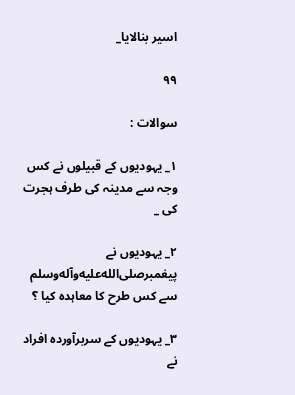اسیر بنالایا_

۹۹

سوالات :

۱_ یہودیوں کے قبیلوں نے کس وجہ سے مدینہ کی طرف ہجرت کی _

۲_ یہودیوں نے پیغمبرصلى‌الله‌عليه‌وآله‌وسلم سے کس طرح کا معاہدہ کیا ؟

۳_ یہودیوں کے سربرآوردہ افراد نے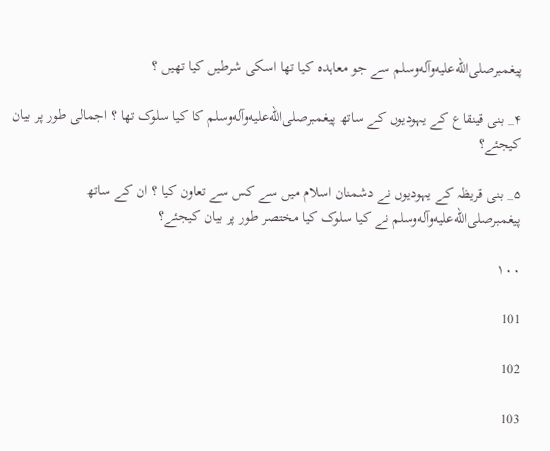پیغمبرصلى‌الله‌عليه‌وآله‌وسلم سے جو معاہدہ کیا تھا اسکی شرطیں کیا تھیں ؟

۴_ بنی قینقاع کے یہودیوں کے ساتھ پیغمبرصلى‌الله‌عليه‌وآله‌وسلم کا کیا سلوک تھا ؟ اجمالی طور پر بیان کیجئے؟

۵_ بنی قریظہ کے یہودیوں نے دشمنان اسلام میں سے کس سے تعاون کیا ؟ ان کے ساتھ پیغمبرصلى‌الله‌عليه‌وآله‌وسلم نے کیا سلوک کیا مختصر طور پر بیان کیجئے؟

۱۰۰

101

102

103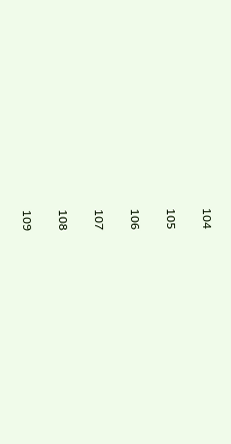104

105

106

107

108

109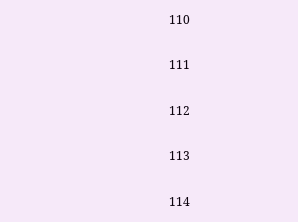110

111

112

113

114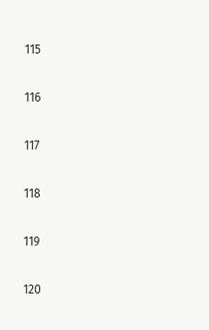115

116

117

118

119

120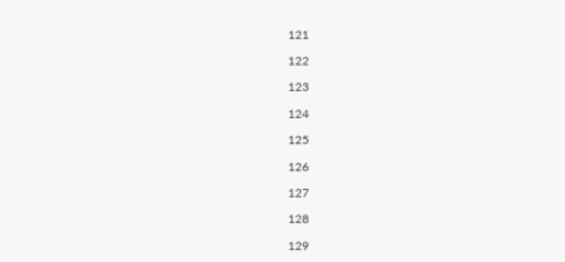121

122

123

124

125

126

127

128

129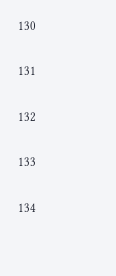130

131

132

133

134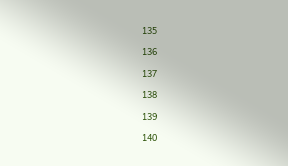135

136

137

138

139

140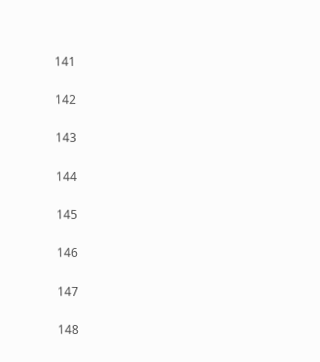141

142

143

144

145

146

147

148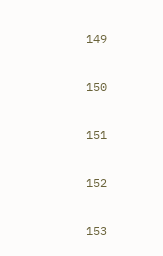149

150

151

152

153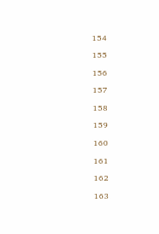154

155

156

157

158

159

160

161

162

163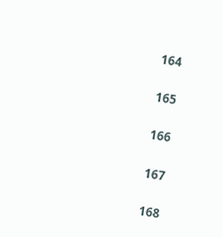164

165

166

167

168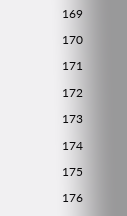169

170

171

172

173

174

175

176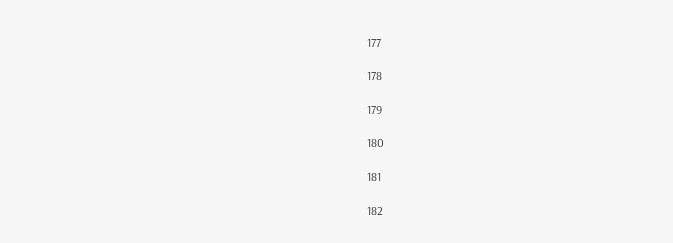177

178

179

180

181

182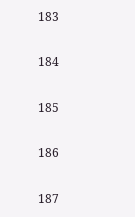183

184

185

186

187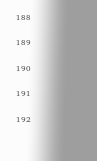188

189

190

191

192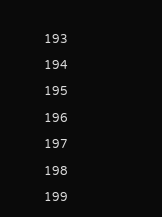193

194

195

196

197

198

199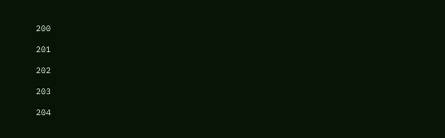200

201

202

203

204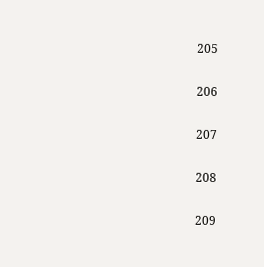205

206

207

208

209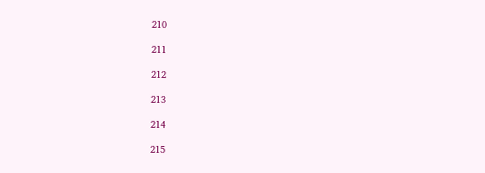210

211

212

213

214

215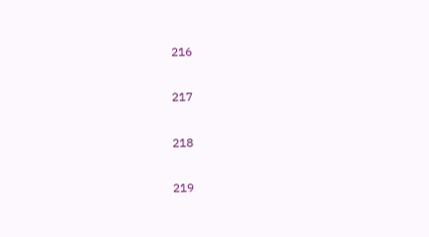216

217

218

219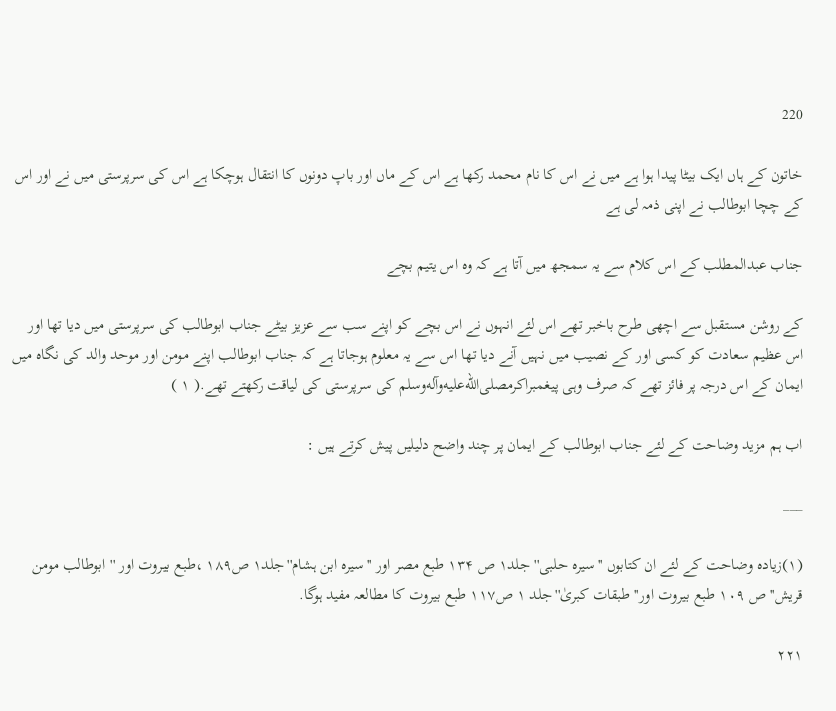220

خاتون کے ہاں ایک بیٹا پیدا ہوا ہے میں نے اس کا نام محمد رکھا ہے اس کے ماں اور باپ دونوں کا انتقال ہوچکا ہے اس کی سرپرستی میں نے اور اس کے چچا ابوطالب نے اپنی ذمہ لی ہے

جناب عبدالمطلب کے اس کلام سے یہ سمجھ میں آتا ہے کہ وہ اس یتیم بچے

کے روشن مستقبل سے اچھی طرح باخبر تھے اس لئے انہوں نے اس بچے کو اپنے سب سے عزیز بیٹے جناب ابوطالب کی سرپرستی میں دیا تھا اور اس عظیم سعادت کو کسی اور کے نصیب میں نہیں آنے دیا تھا اس سے یہ معلوم ہوجاتا ہے کہ جناب ابوطالب اپنے مومن اور موحد والد کی نگاہ میں ایمان کے اس درجہ پر فائز تھے کہ صرف وہی پیغمبراکرمصلى‌الله‌عليه‌وآله‌وسلم کی سرپرستی کی لیاقت رکھتے تھے.( ۱ )

اب ہم مزید وضاحت کے لئے جناب ابوطالب کے ایمان پر چند واضح دلیلیں پیش کرتے ہیں :

___

(۱)زیادہ وضاحت کے لئے ان کتابوں ''سیرہ حلبی'' جلد۱ ص ۱۳۴ طبع مصر اور ''سیرہ ابن ہشام''جلد۱ ص۱۸۹ ،طبع بیروت اور ''ابوطالب مومن قریش'' ص ۱۰۹ طبع بیروت اور'' طبقات کبریٰ''جلد ۱ ص۱۱۷ طبع بیروت کا مطالعہ مفید ہوگا.

۲۲۱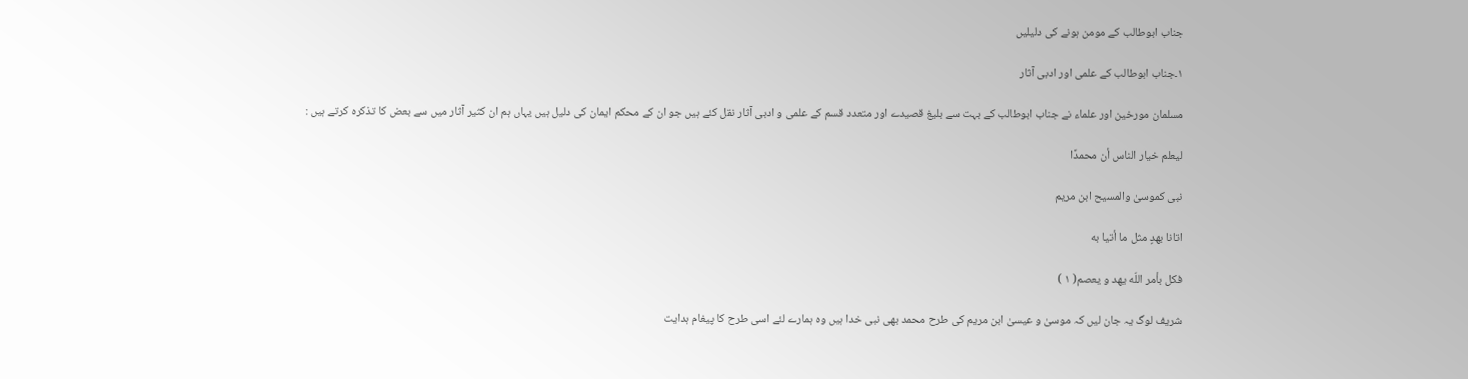جناب ابوطالب کے مومن ہونے کی دلیلیں

۱۔جناب ابوطالب کے علمی اور ادبی آثار

مسلمان مورخین اور علماء نے جناب ابوطالب کے بہت سے بلیغ قصیدے اور متعدد قسم کے علمی و ادبی آثار نقل کئے ہیں جو ان کے محکم ایمان کی دلیل ہیں یہاں ہم ان کثیر آثار میں سے بعض کا تذکرہ کرتے ہیں :

لیعلم خیار الناس أن محمدًا

نبى کموسیٰ والمسیح ابن مریم

اتانا بهدٍ مثل ما أتیا به

فکل بأمر اللّه یهد و یعصم( ۱ )

شریف لوگ یہ جان لیں کہ موسیٰ و عیسیٰ ابن مریم کی طرح محمد بھی نبی خدا ہیں وہ ہمارے لئے اسی طرح کا پیغام ہدایت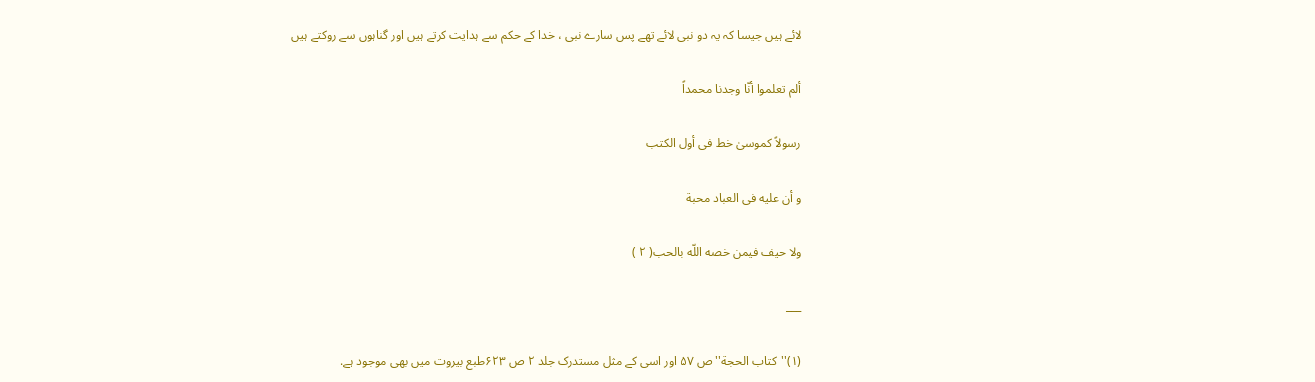لائے ہیں جیسا کہ یہ دو نبی لائے تھے پس سارے نبی ، خدا کے حکم سے ہدایت کرتے ہیں اور گناہوں سے روکتے ہیں

ألم تعلموا أنّا وجدنا محمداً

رسولاً کموسیٰ خط فى أول الکتب

و أن علیه فى العباد محبة

ولا حیف فیمن خصه اللّه بالحب( ۲ )

___

(۱)''کتاب الحجة''ص ۵۷ اور اسی کے مثل مستدرک جلد ۲ ص ۶۲۳طبع بیروت میں بھی موجود ہے.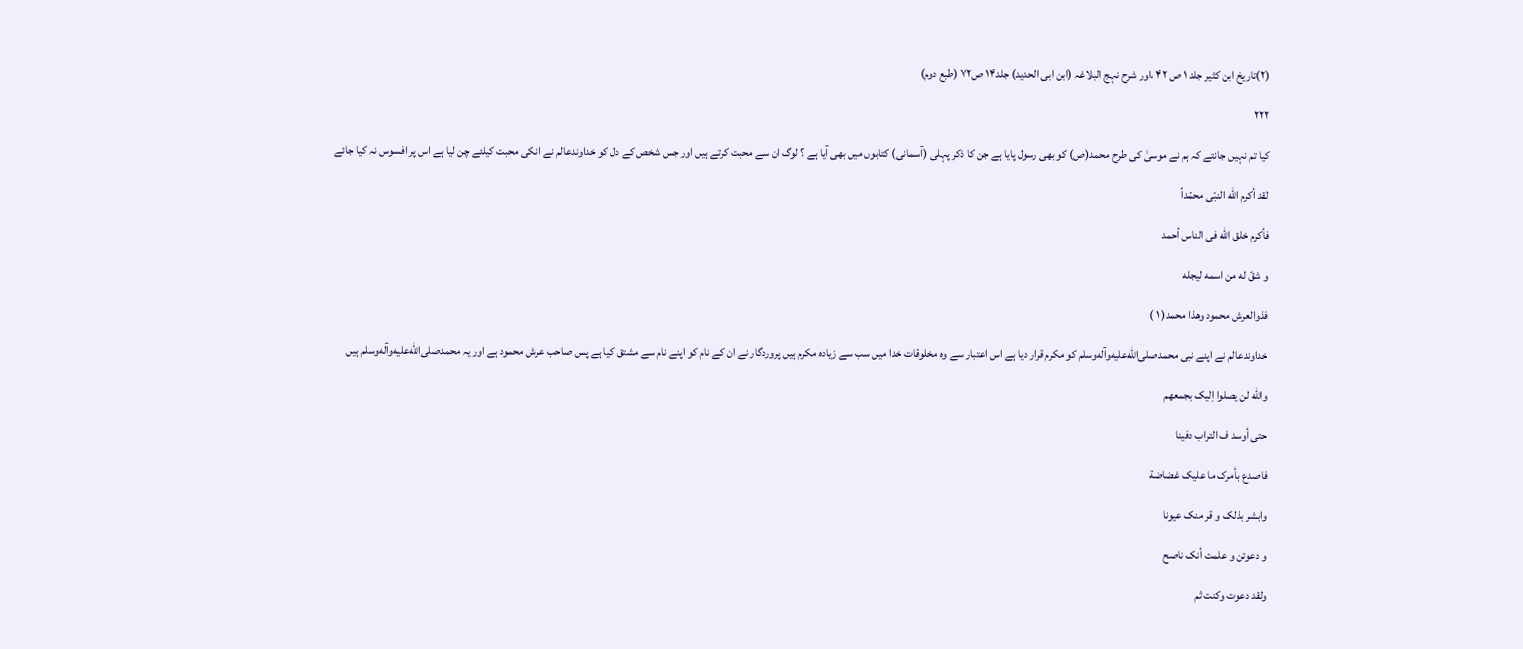(۲)تاریخ ابن کثیر جلد ۱ ص ۴۲ ،اور شرح نہج البلاغہ (ابن ابی الحدید) جلد۱۴ ص۷۲ (طبع دوم)

۲۲۲

کیا تم نہیں جانتے کہ ہم نے موسیٰ کی طرح محمد(ص) کو بھی رسول پایا ہے جن کا ذکر پہلی (آسمانی) کتابوں میں بھی آیا ہے ؟ لوگ ان سے محبت کرتے ہیں اور جس شخص کے دل کو خداوندعالم نے انکی محبت کیلئے چن لیا ہے اس پر افسوس نہ کیا جائے

لقد أکرم اللّه النبّى محمّداً

فأکرم خلق اللّه فى الناس أحمد

و شقّ له من اسمه لیجله

فذوالعرش محمود وهذا محمد( ۱ )

خداوندعالم نے اپنے نبی محمدصلى‌الله‌عليه‌وآله‌وسلم کو مکرم قرار دیا ہے اس اعتبار سے وہ مخلوقات خدا میں سب سے زیادہ مکرم ہیں پروردگار نے ان کے نام کو اپنے نام سے مشتق کیا ہے پس صاحب عرش محمود ہے اور یہ محمدصلى‌الله‌عليه‌وآله‌وسلم ہیں

واللّه لن یصلوا اِلیک بجمعهم

حتی أوسد ف التراب دفینا

فاصدع بأمرک ما علیک غضاضة

وابشر بذلک و قر منک عیونا

و دعوتن و علمت أنک ناصح

ولقد دعوت وکنت ثم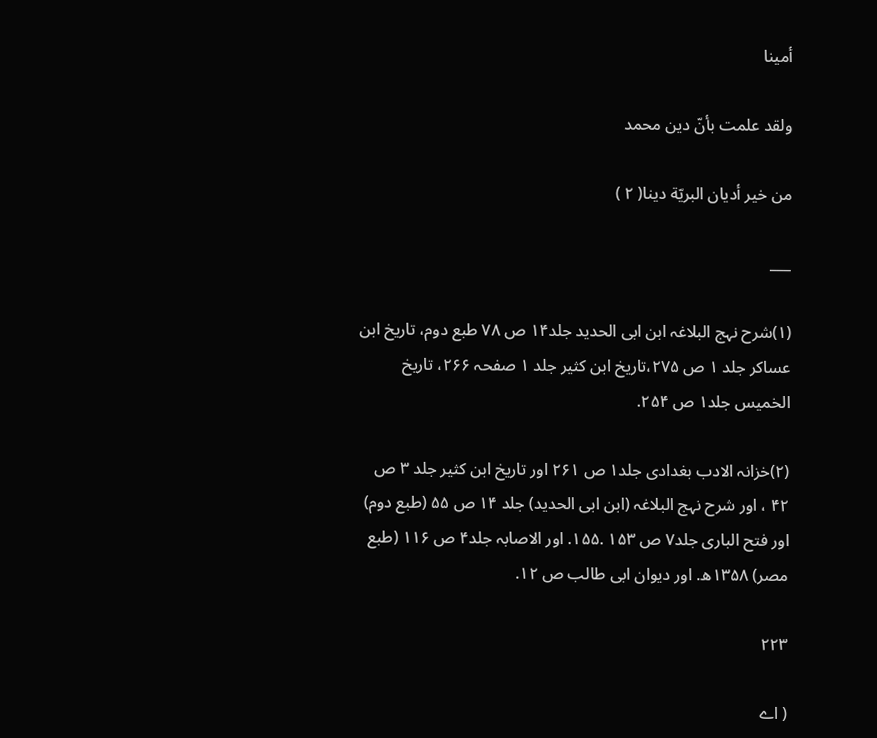أمینا

ولقد علمت بأنّ دین محمد

من خیر أدیان البریّة دینا( ۲ )

___

(۱)شرح نہج البلاغہ ابن ابی الحدید جلد۱۴ ص ۷۸ طبع دوم، تاریخ ابن عساکر جلد ۱ ص ۲۷۵،تاریخ ابن کثیر جلد ۱ صفحہ ۲۶۶، تاریخ الخمیس جلد۱ ص ۲۵۴.

(۲)خزانہ الادب بغدادی جلد۱ ص ۲۶۱ اور تاریخ ابن کثیر جلد ۳ ص ۴۲ ، اور شرح نہج البلاغہ (ابن ابی الحدید) جلد ۱۴ ص ۵۵ (طبع دوم) اور فتح الباری جلد۷ ص ۱۵۳ .۱۵۵. اور الاصابہ جلد۴ ص ۱۱۶ (طبع مصر) ۱۳۵۸ھ. اور دیوان ابی طالب ص ۱۲.

۲۲۳

( اے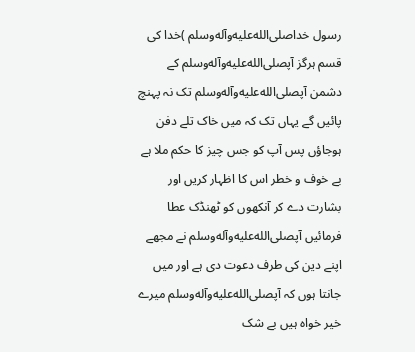رسول خداصلى‌الله‌عليه‌وآله‌وسلم )خدا کی قسم ہرگز آپصلى‌الله‌عليه‌وآله‌وسلم کے دشمن آپصلى‌الله‌عليه‌وآله‌وسلم تک نہ پہنچ پائیں گے یہاں تک کہ میں خاک تلے دفن ہوجاؤں پس آپ کو جس چیز کا حکم ملا ہے بے خوف و خطر اس کا اظہار کریں اور بشارت دے کر آنکھوں کو ٹھنڈک عطا فرمائیں آپصلى‌الله‌عليه‌وآله‌وسلم نے مجھے اپنے دین کی طرف دعوت دی ہے اور میں جانتا ہوں کہ آپصلى‌الله‌عليه‌وآله‌وسلم میرے خیر خواہ ہیں بے شک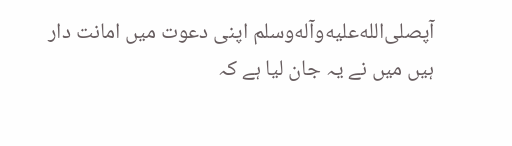آپصلى‌الله‌عليه‌وآله‌وسلم اپنی دعوت میں امانت دار ہیں میں نے یہ جان لیا ہے کہ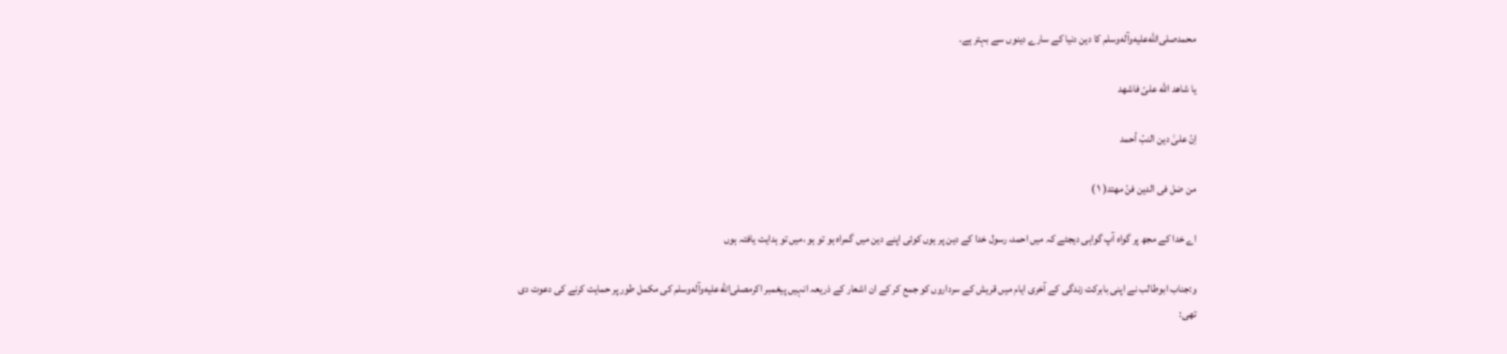محمدصلى‌الله‌عليه‌وآله‌وسلم کا دین دنیا کے سارے دینوں سے بہتر ہے.

یا شاهد اللّه علىّ فاشهد

اِنّ علیٰ دین النبّ أحمد

من ضل فى الدین فنّ مهتد( ۱ )

اے خدا کے مجھ پر گواہ آپ گواہی دیجئے کہ میں احمد، رسول خدا کے دین پر ہوں کوئی اپنے دین میں گمراہ ہو تو ہو ،میں تو ہدایت یافتہ ہوں

و:جناب ابوطالب نے اپنی بابرکت زندگی کے آخری ایام میں قریش کے سرداروں کو جمع کر کے ان اشعار کے ذریعہ انہیں پیغمبر اکرمصلى‌الله‌عليه‌وآله‌وسلم کی مکمل طور پر حمایت کرنے کی دعوت دی تھی: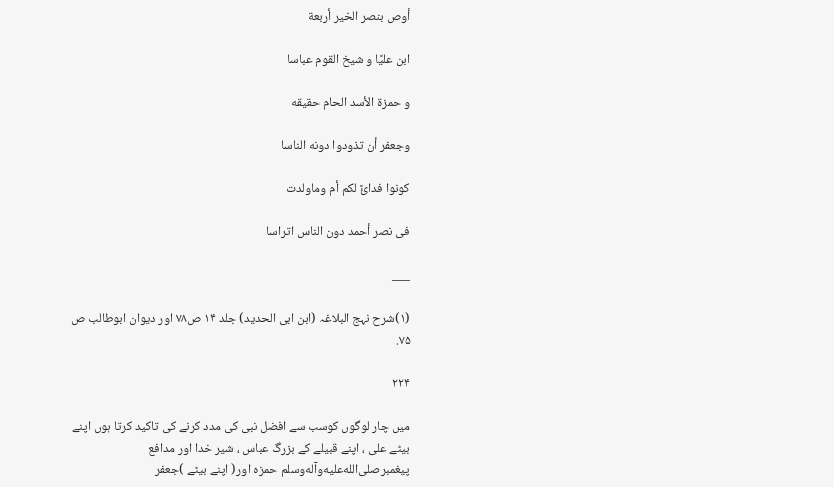أوص بنصر الخیر أربعة

ابن علیًا و شیخ القوم عباسا

و حمزة الأسد الحام حقیقه

وجعفر أن تذودوا دونه الناسا

کونوا فدائً لکم أم وماولدت

فى نصر أحمد دون الناس اتراسا

___

(۱)شرح نہج البلاغہ (ابن ابی الحدید) جلد ۱۴ ص۷۸ اور دیوان ابوطالب ص ۷۵.

۲۲۴

میں چار لوگوں کوسب سے افضل نبی کی مدد کرنے کی تاکید کرتا ہوں اپنے بیٹے علی ، اپنے قبیلے کے بزرگ عباس ، شیر خدا اور مدافع پیغمبرصلى‌الله‌عليه‌وآله‌وسلم حمزہ اور( اپنے بیٹے )جعفر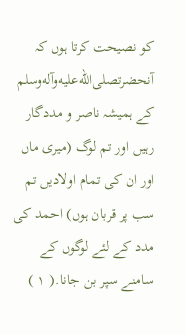کو نصیحت کرتا ہوں کہ آنحضرتصلى‌الله‌عليه‌وآله‌وسلم کے ہمیشہ ناصر و مددگار رہیں اور تم لوگ (میری ماں اور ان کی تمام اولادیں تم سب پر قربان ہوں) احمد کی مدد کے لئے لوگوں کے سامنے سپر بن جانا.( ۱ )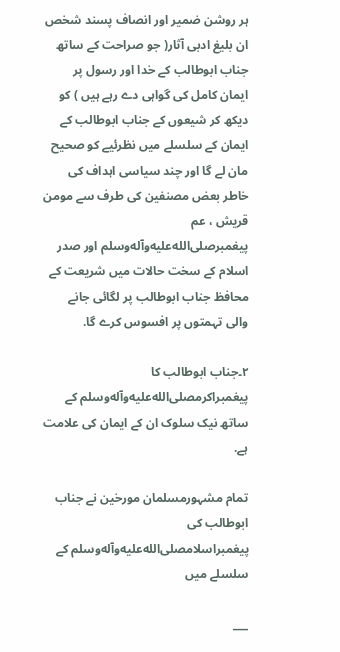ہر روشن ضمیر اور انصاف پسند شخص ان بلیغ ادبی آثار( جو صراحت کے ساتھ جناب ابوطالب کے خدا اور رسول پر ایمان کامل کی گواہی دے رہے ہیں ) کو دیکھ کر شیعوں کے جناب ابوطالب کے ایمان کے سلسلے میں نظرئیے کو صحیح مان لے گا اور چند سیاسی اہداف کی خاطر بعض مصنفین کی طرف سے مومن قریش ، عم پیغمبرصلى‌الله‌عليه‌وآله‌وسلم اور صدر اسلام کے سخت حالات میں شریعت کے محافظ جناب ابوطالب پر لگائی جانے والی تہمتوں پر افسوس کرے گا.

۲۔جناب ابوطالب کا پیغمبراکرمصلى‌الله‌عليه‌وآله‌وسلم کے ساتھ نیک سلوک ان کے ایمان کی علامت ہے.

تمام مشہورمسلمان مورخین نے جناب ابوطالب کی پیغمبراسلامصلى‌الله‌عليه‌وآله‌وسلم کے سلسلے میں

___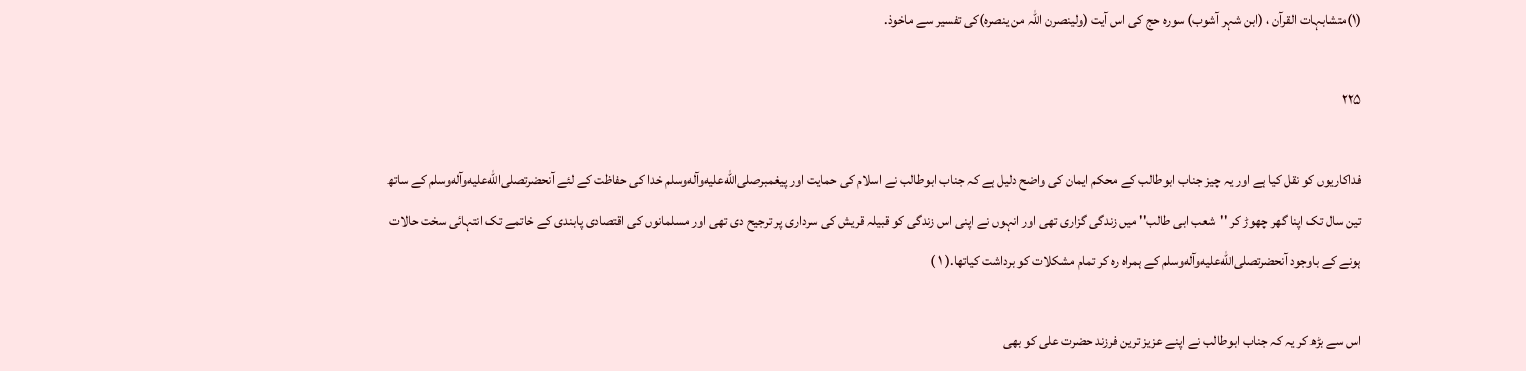(۱)متشابہات القرآن ، (ابن شہر آشوب) سورہ حج کی اس آیت (ولینصرن اللہ من ینصرہ)کی تفسیر سے ماخوذ.

۲۲۵

فداکاریوں کو نقل کیا ہے اور یہ چیز جناب ابوطالب کے محکم ایمان کی واضح دلیل ہے کہ جناب ابوطالب نے اسلام کی حمایت اور پیغمبرصلى‌الله‌عليه‌وآله‌وسلم خدا کی حفاظت کے لئے آنحضرتصلى‌الله‌عليه‌وآله‌وسلم کے ساتھ تین سال تک اپنا گھر چھوڑ کر ''شعب ابی طالب'' میں زندگی گزاری تھی اور انہوں نے اپنی اس زندگی کو قبیلہ قریش کی سرداری پر ترجیح دی تھی اور مسلمانوں کی اقتصادی پابندی کے خاتمے تک انتہائی سخت حالات ہونے کے باوجود آنحضرتصلى‌الله‌عليه‌وآله‌وسلم کے ہمراہ رہ کر تمام مشکلات کو برداشت کیاتھا.( ۱ )

اس سے بڑھ کر یہ کہ جناب ابوطالب نے اپنے عزیز ترین فرزند حضرت علی کو بھی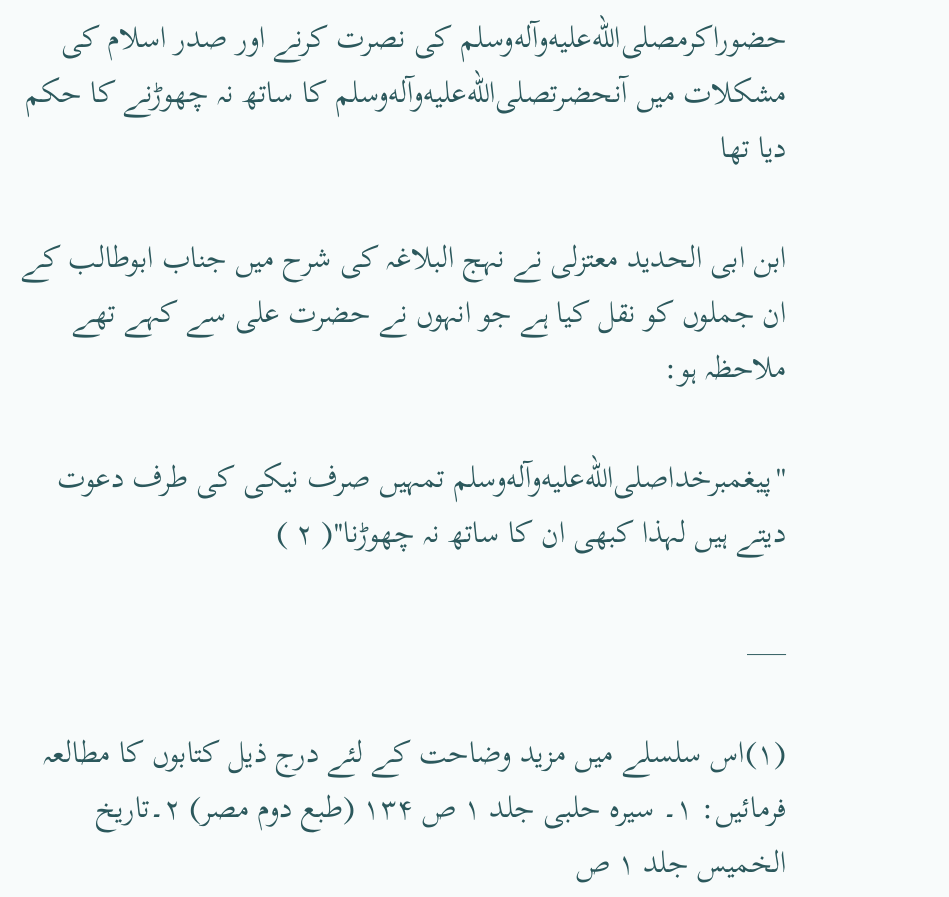حضوراکرمصلى‌الله‌عليه‌وآله‌وسلم کی نصرت کرنے اور صدر اسلام کی مشکلات میں آنحضرتصلى‌الله‌عليه‌وآله‌وسلم کا ساتھ نہ چھوڑنے کا حکم دیا تھا

ابن ابی الحدید معتزلی نے نہج البلاغہ کی شرح میں جناب ابوطالب کے ان جملوں کو نقل کیا ہے جو انہوں نے حضرت علی سے کہے تھے ملاحظہ ہو:

''پیغمبرخداصلى‌الله‌عليه‌وآله‌وسلم تمہیں صرف نیکی کی طرف دعوت دیتے ہیں لہذا کبھی ان کا ساتھ نہ چھوڑنا''( ۲ )

___

(۱)اس سلسلے میں مزید وضاحت کے لئے درج ذیل کتابوں کا مطالعہ فرمائیں: ۱۔ سیرہ حلبی جلد ۱ ص ۱۳۴ (طبع دوم مصر) ۲۔تاریخ الخمیس جلد ۱ ص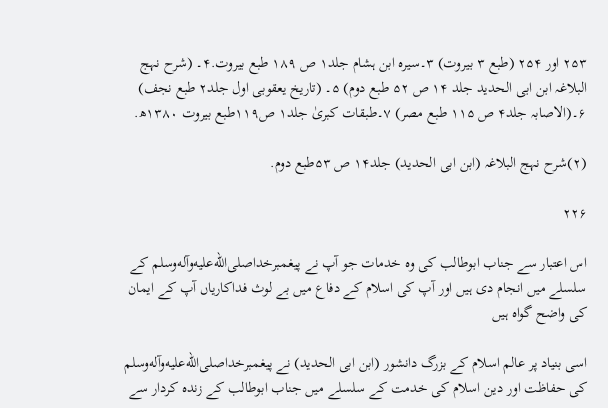۲۵۳ اور ۲۵۴ (طبع ۳ بیروت) ۳۔سیرہ ابن ہشام جلد۱ ص ۱۸۹ طبع بیروت.۴۔ (شرح نہج البلاغہ ابن ابی الحدید جلد ۱۴ ص ۵۲ طبع دوم) ۵۔ (تاریخ یعقوبی اول جلد۲ طبع نجف) ۶۔(الاصابہ جلد۴ ص ۱۱۵ طبع مصر) ۷۔طبقات کبریٰ جلد۱ ص۱۱۹طبع بیروت ۱۳۸۰ھ.

(۲)شرح نہج البلاغہ (ابن ابی الحدید) جلد۱۴ ص ۵۳طبع دوم.

۲۲۶

اس اعتبار سے جناب ابوطالب کی وہ خدمات جو آپ نے پیغمبرخداصلى‌الله‌عليه‌وآله‌وسلم کے سلسلے میں انجام دی ہیں اور آپ کی اسلام کے دفاع میں بے لوث فداکاریاں آپ کے ایمان کی واضح گواہ ہیں

اسی بنیاد پر عالم اسلام کے بزرگ دانشور (ابن ابی الحدید) نے پیغمبرخداصلى‌الله‌عليه‌وآله‌وسلم کی حفاظت اور دین اسلام کی خدمت کے سلسلے میں جناب ابوطالب کے زندہ کردار سے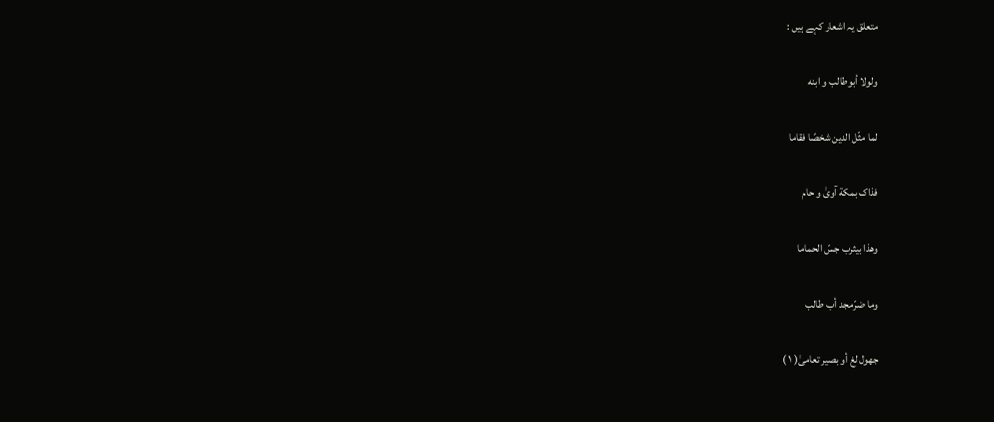متعلق یہ اشعار کہے ہیں :

ولولا أبوطالب و ابنه

لما مثّل الدین شخصًا فقاما

فذاک بمکة آویٰ و حام

وهذا بیثرب جسّ الحماما

وما ضرّمجد أب طالب

جهول لغ أو بصیر تعامیٰ( ۱ )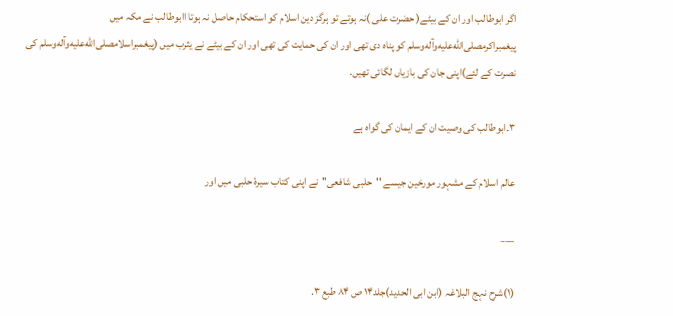اگر ابوطالب اور ان کے بیٹے( حضرت علی )نہ ہوتے تو ہرگز دین اسلام کو استحکام حاصل نہ ہوتا اابوطالب نے مکہ میں پیغمبراکرمصلى‌الله‌عليه‌وآله‌وسلم کو پناہ دی تھی اور ان کی حمایت کی تھی اور ان کے بیٹے نے یثرب میں (پیغمبراسلامصلى‌الله‌عليه‌وآله‌وسلم کی نصرت کے لئے)اپنی جان کی بازیاں لگائی تھیں.

۳۔ابوطالب کی وصیت ان کے ایمان کی گواہ ہے

عالم اسلام کے مشہور مورخین جیسے ''حلبی شافعی''نے اپنی کتاب سیرۂ حلبی میں اور

___

(۱)شرح نہج البلاغہ (ابن ابی الحدید)جلد۱۴ ص ۸۴ طبع ۳.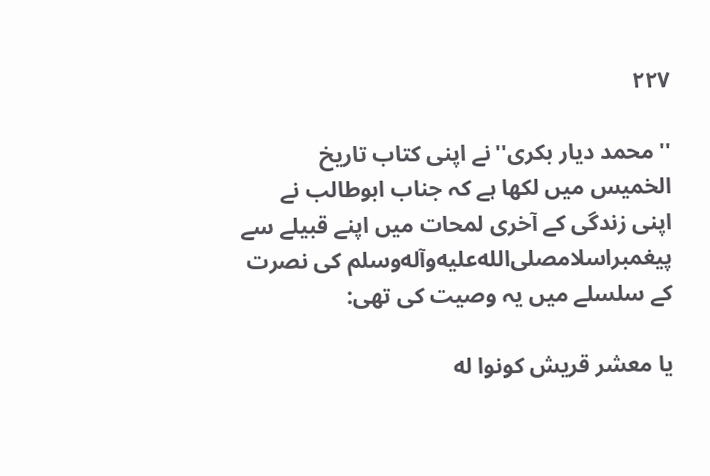۲۲۷

''محمد دیار بکری''نے اپنی کتاب تاریخ الخمیس میں لکھا ہے کہ جناب ابوطالب نے اپنی زندگی کے آخری لمحات میں اپنے قبیلے سے پیغمبراسلامصلى‌الله‌عليه‌وآله‌وسلم کی نصرت کے سلسلے میں یہ وصیت کی تھی:

یا معشر قریش کونوا له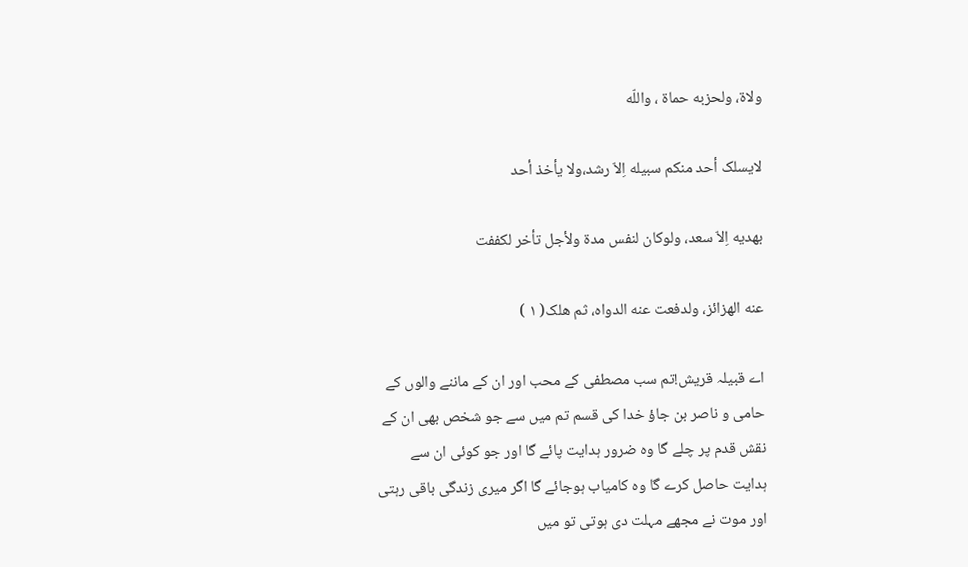ولاة، ولحزبه حماة ، واللّه

لایسلک أحد منکم سبیله اِلاّ رشد،ولا یأخذ أحد

بهدیه اِلاّ سعد، ولوکان لنفس مدة ولأجل تأخر لکففت

عنه الهزائز، ولدفعت عنه الدواه، ثم هلک( ۱ )

اے قبیلہ قریش!تم سب مصطفی کے محب اور ان کے ماننے والوں کے حامی و ناصر بن جاؤ خدا کی قسم تم میں سے جو شخص بھی ان کے نقش قدم پر چلے گا وہ ضرور ہدایت پائے گا اور جو کوئی ان سے ہدایت حاصل کرے گا وہ کامیاب ہوجائے گا اگر میری زندگی باقی رہتی اور موت نے مجھے مہلت دی ہوتی تو میں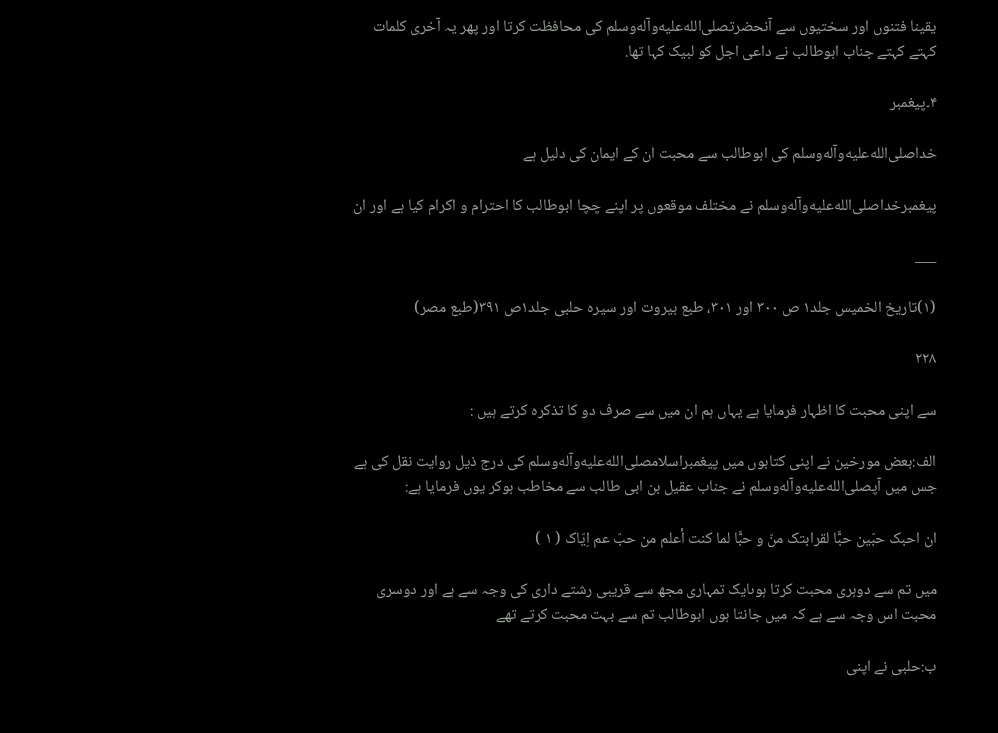یقینا فتنوں اور سختیوں سے آنحضرتصلى‌الله‌عليه‌وآله‌وسلم کی محافظت کرتا اور پھر یہ آخری کلمات کہتے کہتے جناب ابوطالب نے داعی اجل کو لبیک کہا تھا.

۴۔پیغمبر

خداصلى‌الله‌عليه‌وآله‌وسلم کی ابوطالب سے محبت ان کے ایمان کی دلیل ہے

پیغمبرخداصلى‌الله‌عليه‌وآله‌وسلم نے مختلف موقعوں پر اپنے چچا ابوطالب کا احترام و اکرام کیا ہے اور ان

___

(۱)تاریخ الخمیس جلد۱ ص ۳۰۰ اور ۳۰۱، طبع بیروت اور سیرہ حلبی جلد۱ص ۳۹۱(طبع مصر)

۲۲۸

سے اپنی محبت کا اظہار فرمایا ہے یہاں ہم ان میں سے صرف دو کا تذکرہ کرتے ہیں :

الف:بعض مورخین نے اپنی کتابوں میں پیغمبراسلامصلى‌الله‌عليه‌وآله‌وسلم کی درج ذیل روایت نقل کی ہے جس میں آپصلى‌الله‌عليه‌وآله‌وسلم نے جناب عقیل بن ابی طالب سے مخاطب ہوکر یوں فرمایا ہے:

ان احبک حبّین حبًّا لقرابتک منّ و حبًّا لما کنت أعلم من حبّ عم اِیّاک ( ۱ )

میں تم سے دوہری محبت کرتا ہوںایک تمہاری مجھ سے قریبی رشتے داری کی وجہ سے ہے اور دوسری محبت اس وجہ سے ہے کہ میں جانتا ہوں ابوطالب تم سے بہت محبت کرتے تھے

ب:حلبی نے اپنی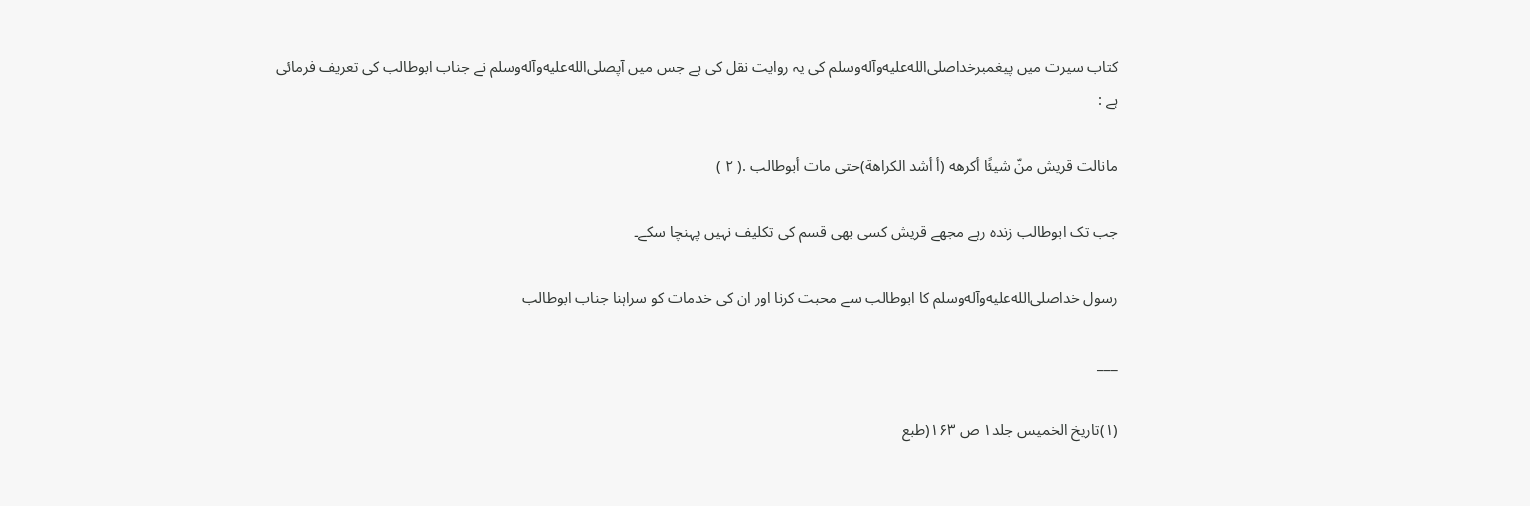کتاب سیرت میں پیغمبرخداصلى‌الله‌عليه‌وآله‌وسلم کی یہ روایت نقل کی ہے جس میں آپصلى‌الله‌عليه‌وآله‌وسلم نے جناب ابوطالب کی تعریف فرمائی ہے :

مانالت قریش منّ شیئًا أکرهه (أ أشد الکراهة)حتی مات أبوطالب .( ۲ )

جب تک ابوطالب زندہ رہے مجھے قریش کسی بھی قسم کی تکلیف نہیں پہنچا سکے۔

رسول خداصلى‌الله‌عليه‌وآله‌وسلم کا ابوطالب سے محبت کرنا اور ان کی خدمات کو سراہنا جناب ابوطالب

___

(۱)تاریخ الخمیس جلد۱ ص ۱۶۳(طبع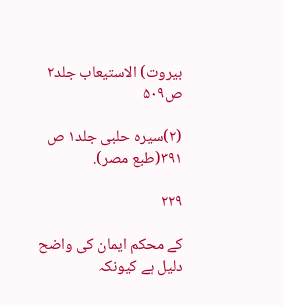بیروت) الاستیعاب جلد۲ ص۵۰۹

(۲)سیرہ حلبی جلد۱ ص ۳۹۱(طبع مصر).

۲۲۹

کے محکم ایمان کی واضح دلیل ہے کیونکہ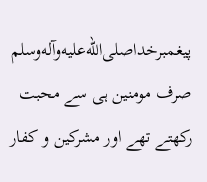پیغمبرخداصلى‌الله‌عليه‌وآله‌وسلم صرف مومنین ہی سے محبت رکھتے تھے اور مشرکین و کفار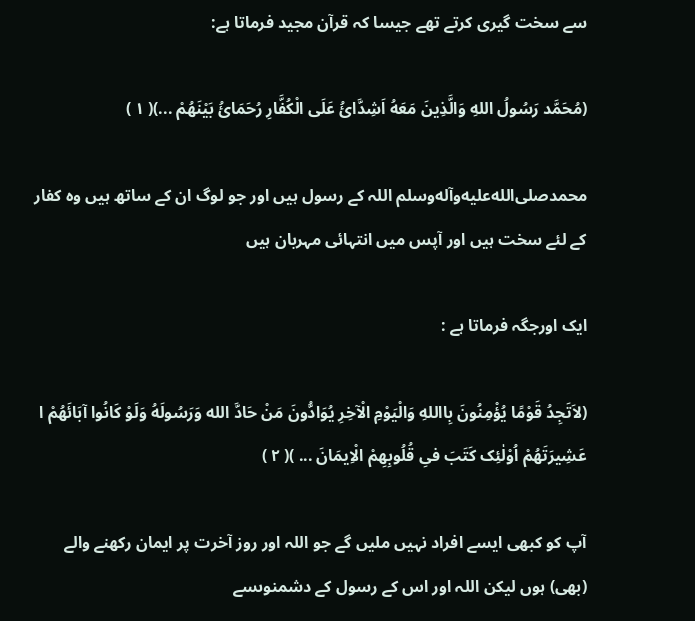سے سخت گیری کرتے تھے جیسا کہ قرآن مجید فرماتا ہے:

(مُحَمَّد رَسُولُ اللهِ وَالَّذِینَ مَعَهُ اَشِدَّائُ عَلَی الْکُفَّارِ رُحَمَائُ بَیْنَهُمْ ...)( ۱ )

محمدصلى‌الله‌عليه‌وآله‌وسلم اللہ کے رسول ہیں اور جو لوگ ان کے ساتھ ہیں وہ کفار کے لئے سخت ہیں اور آپس میں انتہائی مہربان ہیں

ایک اورجگہ فرماتا ہے :

(لاَتَجِدُ قَوْمًا یُؤْمِنُونَ بِااللهِ وَالْیَوْمِ الْآخِرِ یُوَادُّونَ مَنْ حَادَّ الله وَرَسُولَهُ وَلَوْ کَانُوا آبَائَهُمْ ا عَشِیرَتَهُمْ اُوْلٰئِک کَتَبَ فىِ قُلُوبِهِمْ الْاِیمَانَ ... )( ۲ )

آپ کو کبھی ایسے افراد نہیں ملیں گے جو اللہ اور روز آخرت پر ایمان رکھنے والے (بھی) ہوں لیکن اللہ اور اس کے رسول کے دشمنوںسے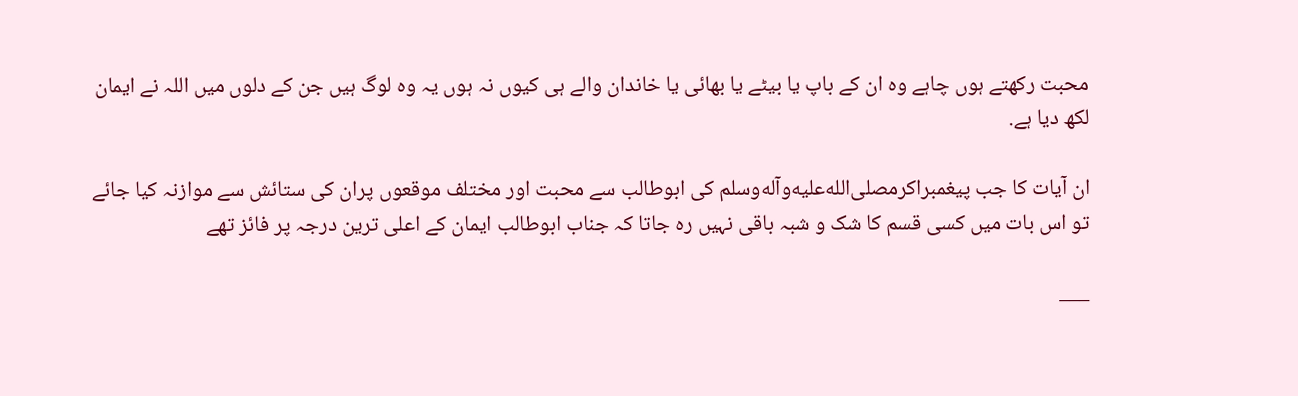محبت رکھتے ہوں چاہے وہ ان کے باپ یا بیٹے یا بھائی یا خاندان والے ہی کیوں نہ ہوں یہ وہ لوگ ہیں جن کے دلوں میں اللہ نے ایمان لکھ دیا ہے.

ان آیات کا جب پیغمبراکرمصلى‌الله‌عليه‌وآله‌وسلم کی ابوطالب سے محبت اور مختلف موقعوں پران کی ستائش سے موازنہ کیا جائے تو اس بات میں کسی قسم کا شک و شبہ باقی نہیں رہ جاتا کہ جناب ابوطالب ایمان کے اعلی ترین درجہ پر فائز تھے

___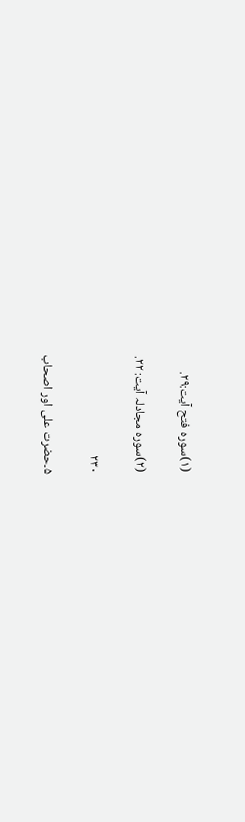(۱)سورہ فتح آیت:۲۹.

(۲)سورہ مجادلہ آیت: ۲۲.

۲۳۰

۵۔حضرت علی اور اصحاب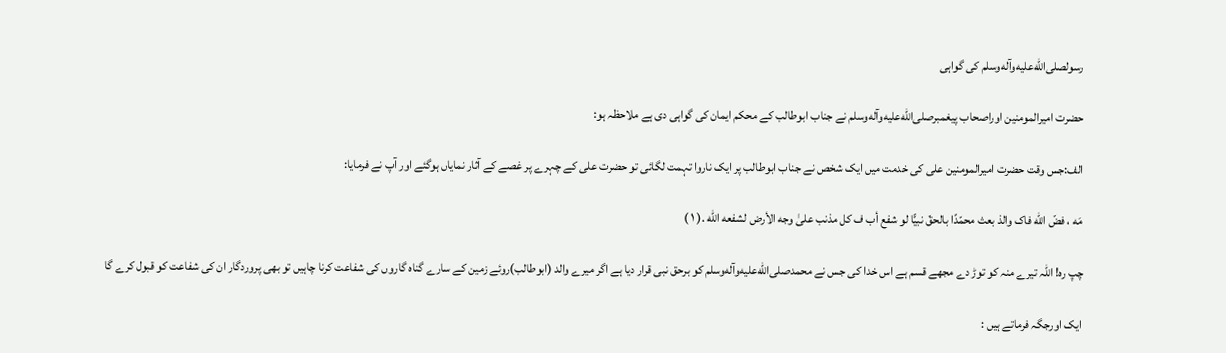رسولصلى‌الله‌عليه‌وآله‌وسلم کی گواہی

حضرت امیرالمومنین اوراصحاب پیغمبرصلى‌الله‌عليه‌وآله‌وسلم نے جناب ابوطالب کے محکم ایمان کی گواہی دی ہے ملاحظہ ہو:

الف:جس وقت حضرت امیرالمومنین علی کی خدمت میں ایک شخص نے جناب ابوطالب پر ایک ناروا تہمت لگائی تو حضرت علی کے چہرے پر غصے کے آثار نمایاں ہوگئے اور آپ نے فرمایا:

مَه ، فضّ اللّه فاک والذ بعث محمّدًا بالحقّ نبیًّا لو شفع أب ف کل مذنب علیٰ وجه الأرض لشفعه اللّه .( ۱ )

چپ رہ! اللہ تیرے منہ کو توڑ دے مجھے قسم ہے اس خدا کی جس نے محمدصلى‌الله‌عليه‌وآله‌وسلم کو برحق نبی قرار دیا ہے اگر میرے والد (ابوطالب)روئے زمین کے سارے گناہ گاروں کی شفاعت کرنا چاہیں تو بھی پروردگار ان کی شفاعت کو قبول کرے گا

ایک اورجگہ فرماتے ہیں :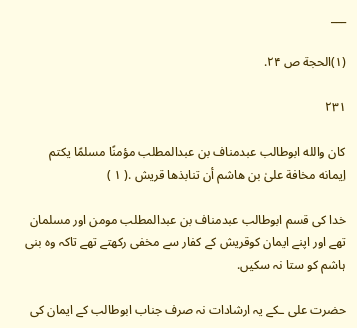___

(۱)الحجة ص ۲۴.

۲۳۱

کان والله ابوطالب عبدمناف بن عبدالمطلب مؤمنًا مسلمًا یکتم اِیمانه مخافة علیٰ بن هاشم أن تنابذها قریش .( ۱ )

خدا کی قسم ابوطالب عبدمناف بن عبدالمطلب مومن اور مسلمان تھے اور اپنے ایمان کوقریش کے کفار سے مخفی رکھتے تھے تاکہ وہ بنی ہاشم کو ستا نہ سکیں.

حضرت علی ـکے یہ ارشادات نہ صرف جناب ابوطالب کے ایمان کی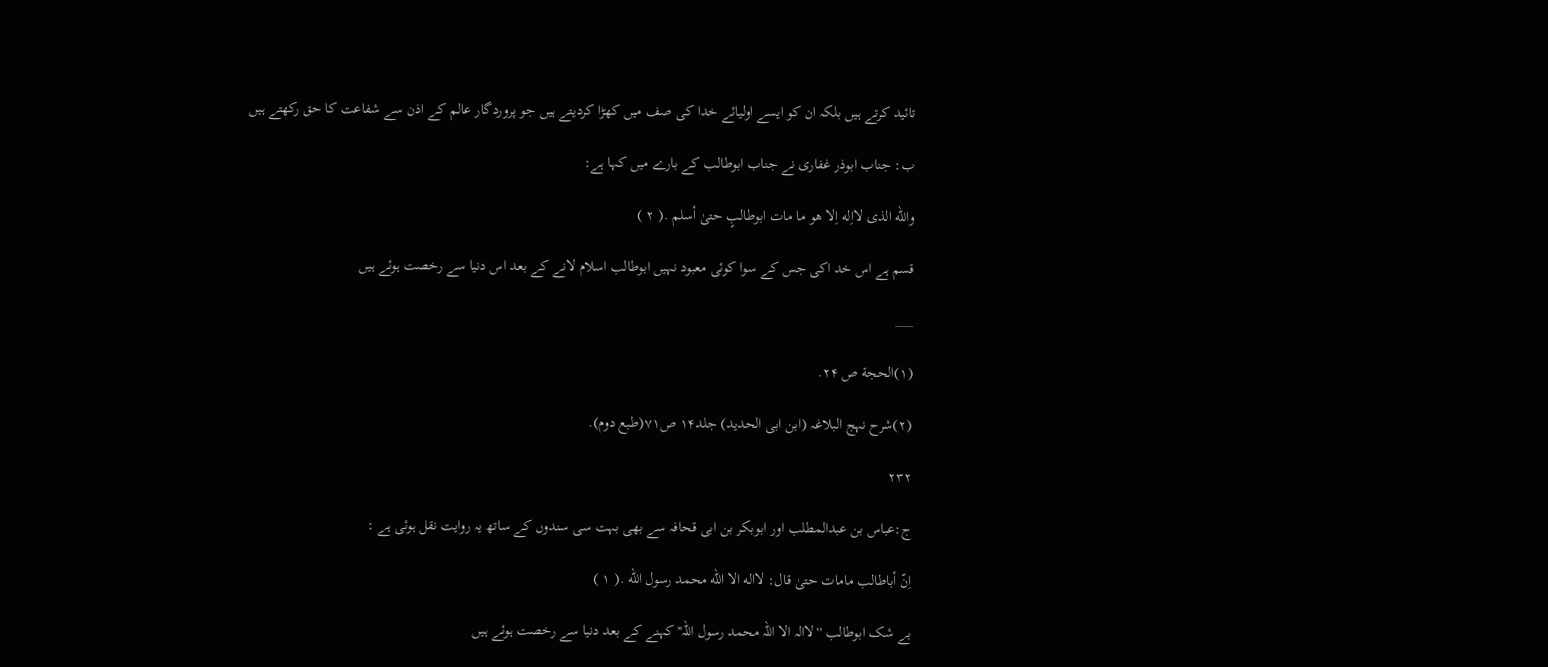تائید کرتے ہیں بلکہ ان کو ایسے اولیائے خدا کی صف میں کھڑا کردیتے ہیں جو پروردگار عالم کے اذن سے شفاعت کا حق رکھتے ہیں

ب: جناب ابوذر غفاری نے جناب ابوطالب کے بارے میں کہا ہے:

واللّه الذى لااِله اِلا هو ما مات ابوطالبٍ حتیٰ أسلم .( ۲ )

قسم ہے اس خد اکی جس کے سوا کوئی معبود نہیں ابوطالب اسلام لانے کے بعد اس دنیا سے رخصت ہوئے ہیں

___

(۱)الحجة ص ۲۴.

(۲)شرح نہج البلاغہ (ابن ابی الحدید) جلد۱۴ ص۷۱(طبع دوم).

۲۳۲

ج:عباس بن عبدالمطلب اور ابوبکر بن ابی قحافہ سے بھی بہت سی سندوں کے ساتھ یہ روایت نقل ہوئی ہے :

اِنّ أباطالب مامات حتیٰ قال: لااله الا اللّه محمد رسول اللّه .( ۱ )

بے شک ابوطالب ''لاالہ الا اللّہ محمد رسول اللّہ''کہنے کے بعد دنیا سے رخصت ہوئے ہیں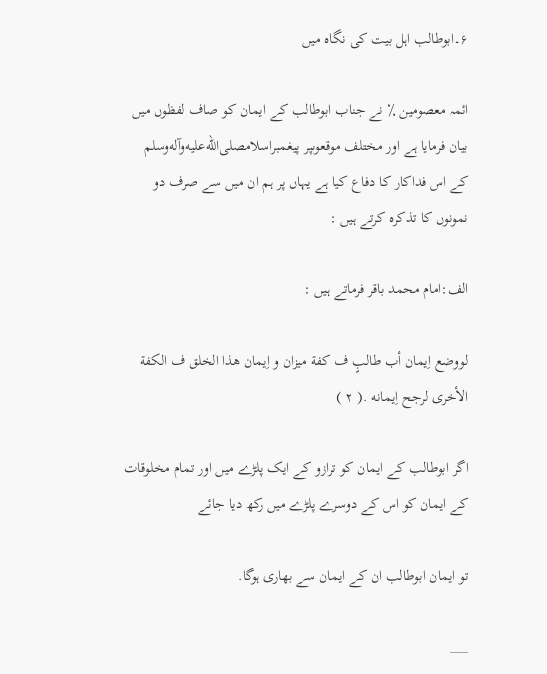۶۔ابوطالب اہل بیت کی نگاہ میں

ائمہ معصومین ٪ نے جناب ابوطالب کے ایمان کو صاف لفظوں میں بیان فرمایا ہے اور مختلف موقعوںپر پیغمبراسلامصلى‌الله‌عليه‌وآله‌وسلم کے اس فداکار کا دفاع کیا ہے یہاں پر ہم ان میں سے صرف دو نمونوں کا تذکرہ کرتے ہیں :

الف:امام محمد باقر فرماتے ہیں :

لووضع اِیمان أب طالبٍ ف کفة میزان و اِیمان هذا الخلق ف الکفة الأخری لرجح اِیمانه .( ۲ )

اگر ابوطالب کے ایمان کو ترازو کے ایک پلڑے میں اور تمام مخلوقات کے ایمان کو اس کے دوسرے پلڑے میں رکھ دیا جائے

تو ایمان ابوطالب ان کے ایمان سے بھاری ہوگا.

___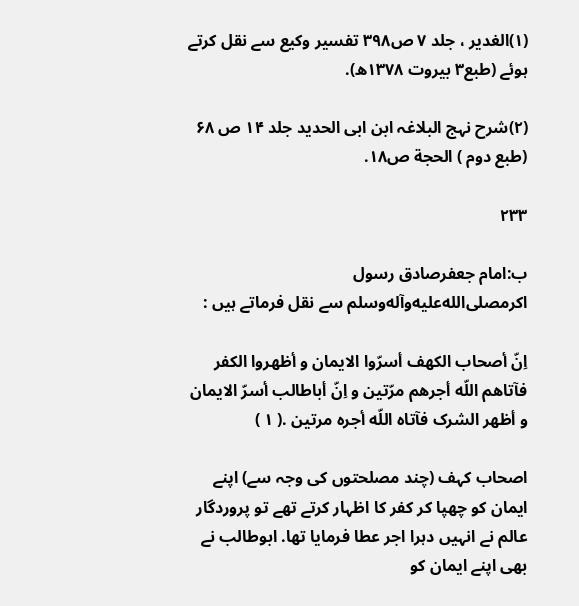(۱)الغدیر ، جلد ۷ ص۳۹۸ تفسیر وکیع سے نقل کرتے ہوئے (طبع۳ بیروت ۱۳۷۸ھ).

(۲)شرح نہج البلاغہ ابن ابی الحدید جلد ۱۴ ص ۶۸ (طبع دوم ) الحجة ص۱۸.

۲۳۳

ب:امام جعفرصادق رسول اکرمصلى‌الله‌عليه‌وآله‌وسلم سے نقل فرماتے ہیں :

اِنّ أصحاب الکهف أسرّوا الایمان و أظهروا الکفر فآتاهم اللّه أجرهم مرّتین و اِنّ أباطالب أسرّ الایمان و أظهر الشرک فآتاه اللّه أجره مرتین .( ۱ )

اصحاب کہف (چند مصلحتوں کی وجہ سے) اپنے ایمان کو چھپا کر کفر کا اظہار کرتے تھے تو پروردگار عالم نے انہیں دہرا اجر عطا فرمایا تھا. ابوطالب نے بھی اپنے ایمان کو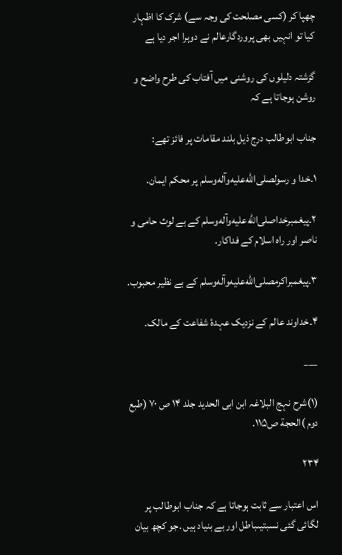چھپا کر (کسی مصلحت کی وجہ سے) شرک کا اظہار کیا تو انہیں بھی پروردگارعالم نے دوہرا اجر دیا ہے

گزشتہ دلیلوں کی روشنی میں آفتاب کی طرح واضح و روشن ہوجاتا ہے کہ

جناب ابوطالب درج ذیل بلند مقامات پر فائز تھے:

۱۔خدا و رسولصلى‌الله‌عليه‌وآله‌وسلم پر محکم ایمان.

۲۔پیغمبرخداصلى‌الله‌عليه‌وآله‌وسلم کے بے لوث حامی و ناصر اور راہ اسلام کے فداکار.

۳۔پیغمبراکرمصلى‌الله‌عليه‌وآله‌وسلم کے بے نظیر محبوب.

۴۔خداوند عالم کے نزدیک عہدۂ شفاعت کے مالک.

___

(۱)شرح نہج البلاغہ ابن ابی الحدید جلد ۱۴ ص ۷۰ (طبع دوم )الحجة ص۱۱۵.

۲۳۴

اس اعتبار سے ثابت ہوجاتا ہے کہ جناب ابوطالب پر لگائی گئی نسبتیںباطل اور بے بنیاد ہیں .جو کچھ بیان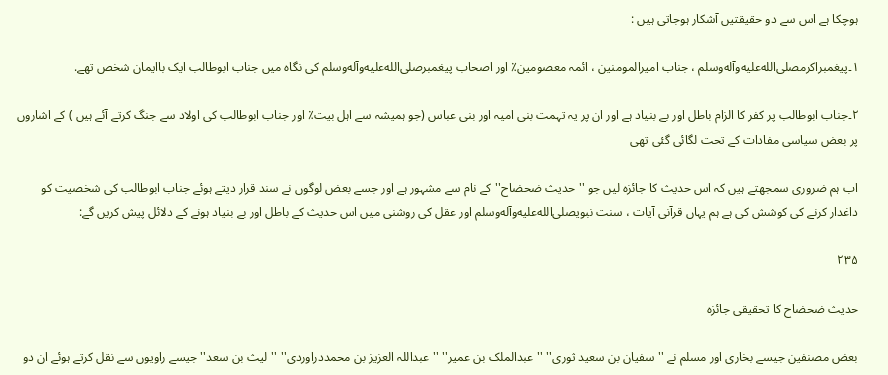ہوچکا ہے اس سے دو حقیقتیں آشکار ہوجاتی ہیں :

۱۔پیغمبراکرمصلى‌الله‌عليه‌وآله‌وسلم ، جناب امیرالمومنین ، ائمہ معصومین٪ اور اصحاب پیغمبرصلى‌الله‌عليه‌وآله‌وسلم کی نگاہ میں جناب ابوطالب ایک باایمان شخص تھے.

۲۔جناب ابوطالب پر کفر کا الزام باطل اور بے بنیاد ہے اور ان پر یہ تہمت بنی امیہ اور بنی عباس (جو ہمیشہ سے اہل بیت٪ اور جناب ابوطالب کی اولاد سے جنگ کرتے آئے ہیں ) کے اشاروں پر بعض سیاسی مفادات کے تحت لگائی گئی تھی

اب ہم ضروری سمجھتے ہیں کہ اس حدیث کا جائزہ لیں جو ''حدیث ضحضاح''کے نام سے مشہور ہے اور جسے بعض لوگوں نے سند قرار دیتے ہوئے جناب ابوطالب کی شخصیت کو داغدار کرنے کی کوشش کی ہے ہم یہاں قرآنی آیات ، سنت نبویصلى‌الله‌عليه‌وآله‌وسلم اور عقل کی روشنی میں اس حدیث کے باطل اور بے بنیاد ہونے کے دلائل پیش کریں گے:

۲۳۵

حدیث ضحضاح کا تحقیقی جائزہ

بعض مصنفین جیسے بخاری اور مسلم نے ''سفیان بن سعید ثوری'' ''عبدالملک بن عمیر'' ''عبداللہ العزیز بن محمددراوردی'' ''لیث بن سعد'' جیسے راویوں سے نقل کرتے ہوئے ان دو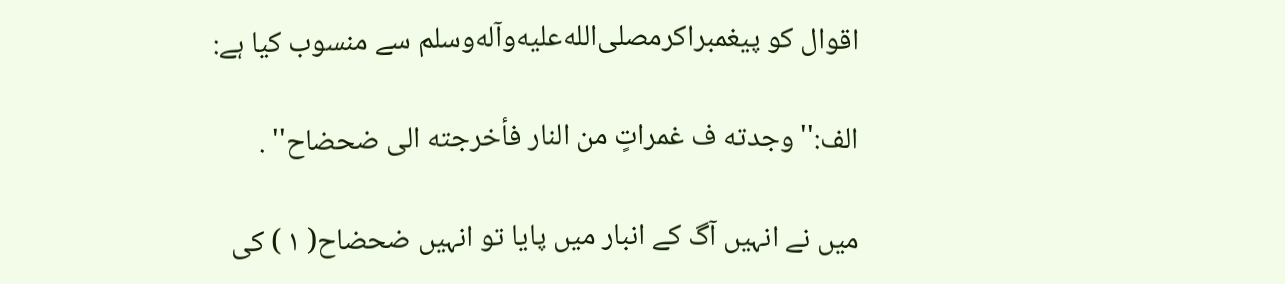اقوال کو پیغمبراکرمصلى‌الله‌عليه‌وآله‌وسلم سے منسوب کیا ہے:

الف:''وجدته ف غمراتٍ من النار فأخرجته الی ضحضاح'' .

میں نے انہیں آگ کے انبار میں پایا تو انہیں ضحضاح( ۱ ) کی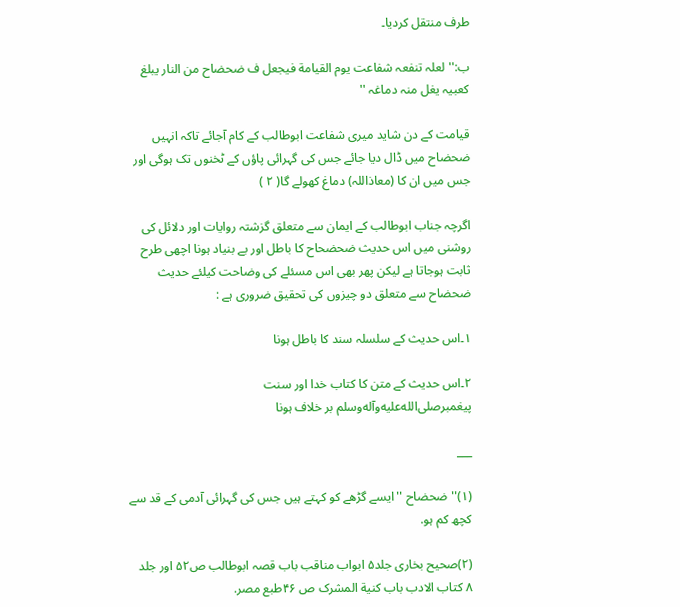طرف منتقل کردیا۔

ب:''لعلہ تنفعہ شفاعت یوم القیامة فیجعل ف ضحضاح من النار یبلغ کعبیہ یغل منہ دماغہ ''

قیامت کے دن شاید میری شفاعت ابوطالب کے کام آجائے تاکہ انہیں ضحضاح میں ڈال دیا جائے جس کی گہرائی پاؤں کے ٹخنوں تک ہوگی اور جس میں ان کا (معاذاللہ) دماغ کھولے گا( ۲ )

اگرچہ جناب ابوطالب کے ایمان سے متعلق گزشتہ روایات اور دلائل کی روشنی میں اس حدیث ضحضحاح کا باطل اور بے بنیاد ہونا اچھی طرح ثابت ہوجاتا ہے لیکن پھر بھی اس مسئلے کی وضاحت کیلئے حدیث ضحضاح سے متعلق دو چیزوں کی تحقیق ضروری ہے :

۱۔اس حدیث کے سلسلہ سند کا باطل ہونا

۲۔اس حدیث کے متن کا کتاب خدا اور سنت پیغمبرصلى‌الله‌عليه‌وآله‌وسلم بر خلاف ہونا

___

(۱)''ضحضاح ''ایسے گڑھے کو کہتے ہیں جس کی گہرائی آدمی کے قد سے کچھ کم ہو.

(۲)صحیح بخاری جلد۵ ابواب مناقب باب قصہ ابوطالب ص۵۲ اور جلد ۸ کتاب الادب باب کنیة المشرک ص ۴۶طبع مصر.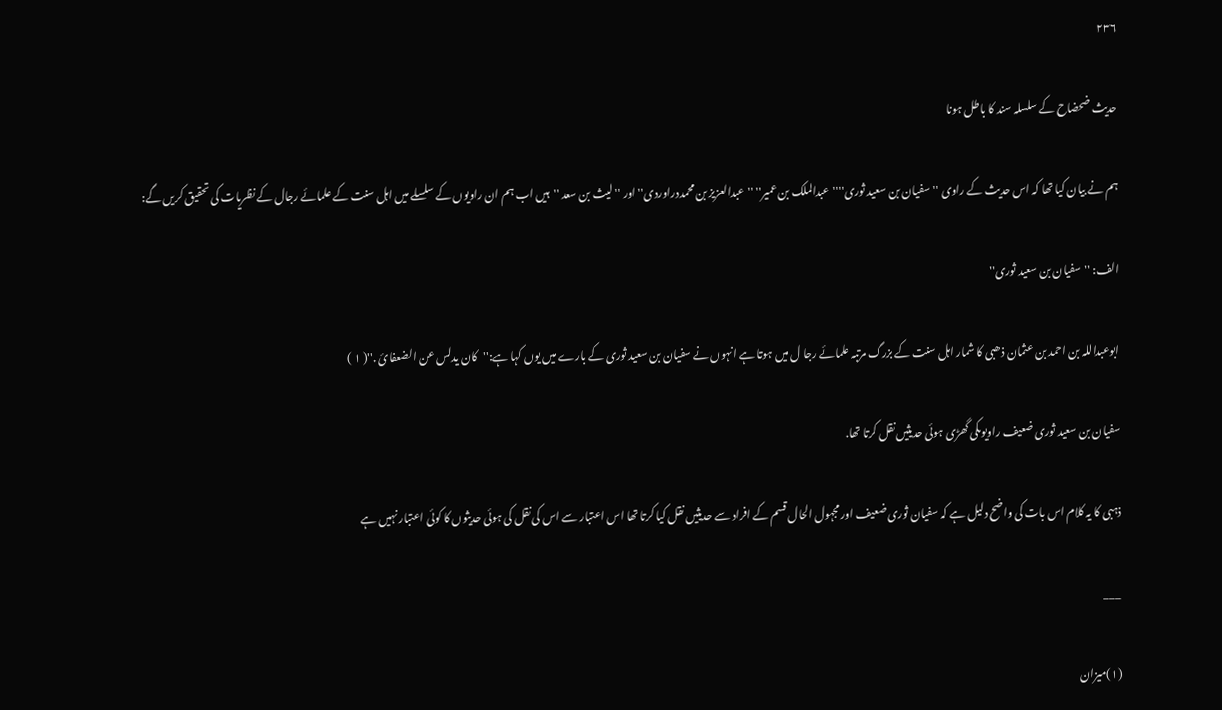۲۳۶

حدیث ضحضاح کے سلسلہ سند کا باطل ہونا

ہم نے بیان کیا تھا کہ اس حدیث کے راوی ''سفیان بن سعید ثوری''''عبدالملک بن عمیر'' ''عبدالعزیز بن محمددراوردی'' اور ''لیث بن سعد ''ہیں اب ہم ان راویوں کے سلسلے میں اہل سنت کے علمائے رجال کے نظریات کی تحقیق کریں گے:

الف: ''سفیان بن سعید ثوری''

ابوعبداللہ بن احمد بن عثمان ذھبی کا شمار اہل سنت کے بزرگ مرتبہ علمائے رجا ل میں ہوتا ہے انہوں نے سفیان بن سعید ثوری کے بارے میں یوں کہا ہے:''کان یدلس عن الضعفائ .''( ۱ )

سفیان بن سعید ثوری ضعیف راویوںکی گھڑی ہوئی حدیثیں نقل کرتا تھا.

ذہبی کا یہ کلام اس بات کی واضح دلیل ہے کہ سفیان ثوری ضعیف اور مجہول الحال قسم کے افراد سے حدیثیں نقل کیا کرتا تھا اس اعتبار سے اس کی نقل کی ہوئی حدیثوں کا کوئی اعتبار نہیں ہے

___

(۱)میزان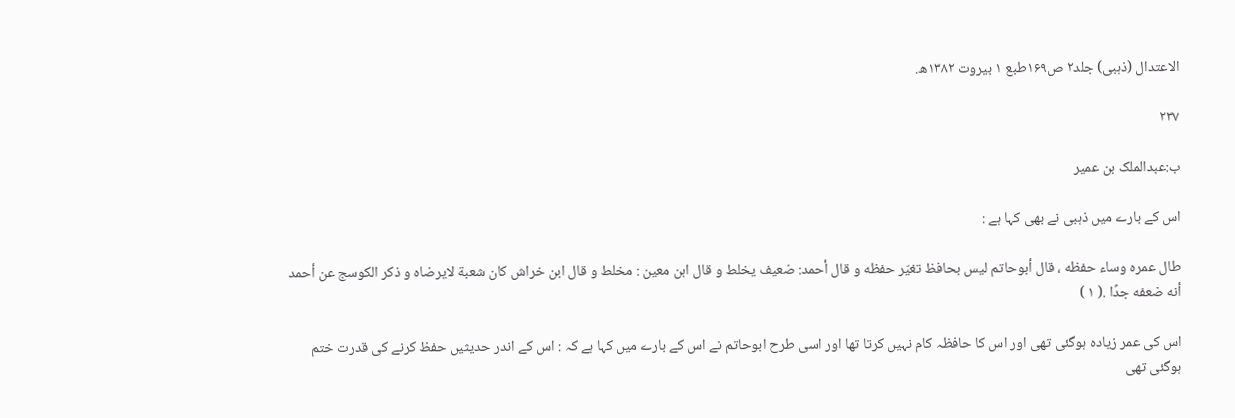الاعتدال (ذہبی) جلد۲ ص۱۶۹طبع ۱ بیروت ۱۳۸۲ھ.

۲۳۷

ب:عبدالملک بن عمیر

اس کے بارے میں ذہبی نے بھی کہا ہے :

طال عمره وساء حفظه ، قال أبوحاتم لیس بحافظ تغیّر حفظه و قال أحمد: ضعیف یخلط و قال ابن معین : مخلط و قال ابن خراش کان شعبة لایرضاه و ذکر الکوسج عن أحمد أنه ضعفه جدًا .( ۱ )

اس کی عمر زیادہ ہوگئی تھی اور اس کا حافظہ کام نہیں کرتا تھا اور اسی طرح ابوحاتم نے اس کے بارے میں کہا ہے کہ : اس کے اندر حدیثیں حفظ کرنے کی قدرت ختم ہوگئی تھی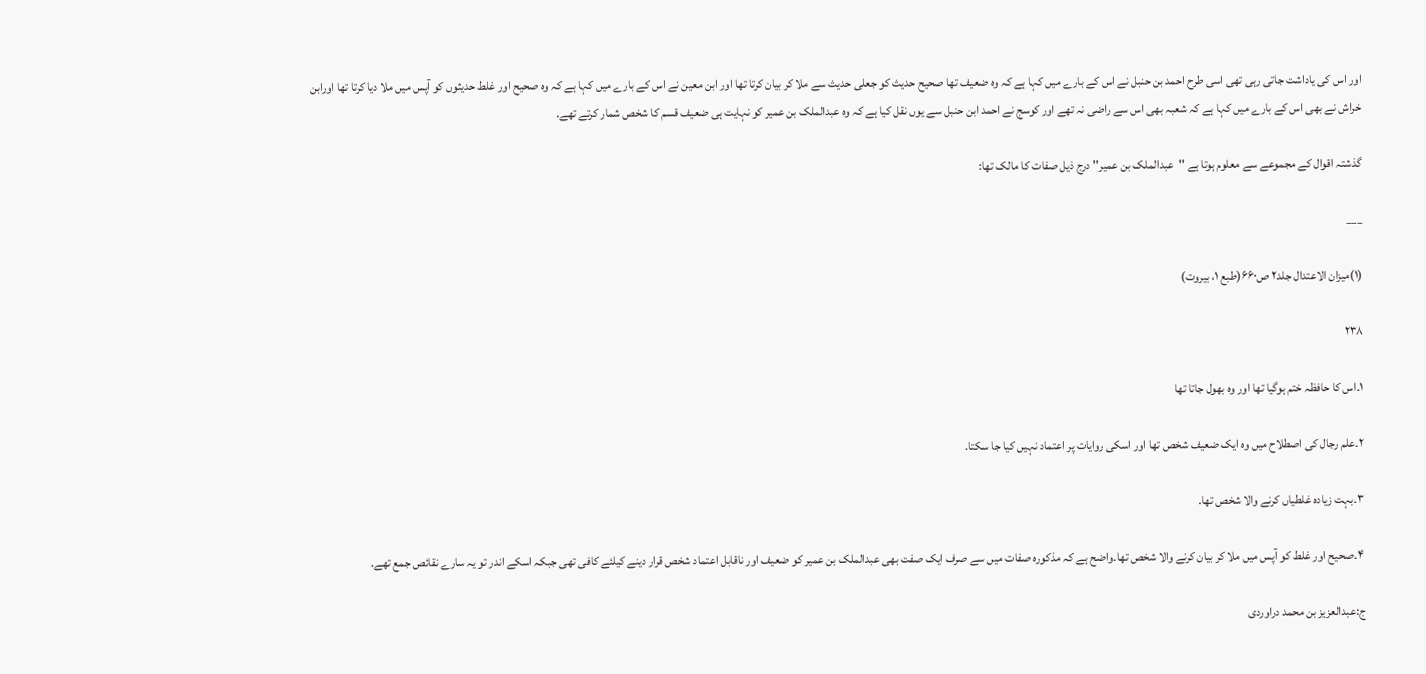اور اس کی یاداشت جاتی رہی تھی اسی طرح احمد بن حنبل نے اس کے بارے میں کہا ہے کہ وہ ضعیف تھا صحیح حدیث کو جعلی حدیث سے ملا کر بیان کرتا تھا اور ابن معین نے اس کے بارے میں کہا ہے کہ وہ صحیح اور غلط حدیثوں کو آپس میں ملا دیا کرتا تھا اورابن خراش نے بھی اس کے بارے میں کہا ہے کہ شعبہ بھی اس سے راضی نہ تھے اور کوسج نے احمد ابن حنبل سے یوں نقل کیا ہے کہ وہ عبدالملک بن عمیر کو نہایت ہی ضعیف قسم کا شخص شمار کرتے تھے.

گذشتہ اقوال کے مجموعے سے معلوم ہوتا ہے ''عبدالملک بن عمیر'' درج ذیل صفات کا مالک تھا:

___

(۱)میزان الاعتدال جلد۲ ص۶۶۰(طبع ۱، بیروت)

۲۳۸

۱۔اس کا حافظہ ختم ہوگیا تھا اور وہ بھول جاتا تھا

۲۔علم رجال کی اصطلاح میں وہ ایک ضعیف شخص تھا اور اسکی روایات پر اعتماد نہیں کیا جا سکتا.

۳۔بہت زیادہ غلطیاں کرنے والا شخص تھا.

۴۔صحیح اور غلط کو آپس میں ملا کر بیان کرنے والا شخص تھا۔واضح ہے کہ مذکورہ صفات میں سے صرف ایک صفت بھی عبدالملک بن عمیر کو ضعیف اور ناقابل اعتماد شخص قرار دینے کیلئے کافی تھی جبکہ اسکے اندر تو یہ سارے نقائص جمع تھے.

ج:عبدالعزیز بن محمد دراوردی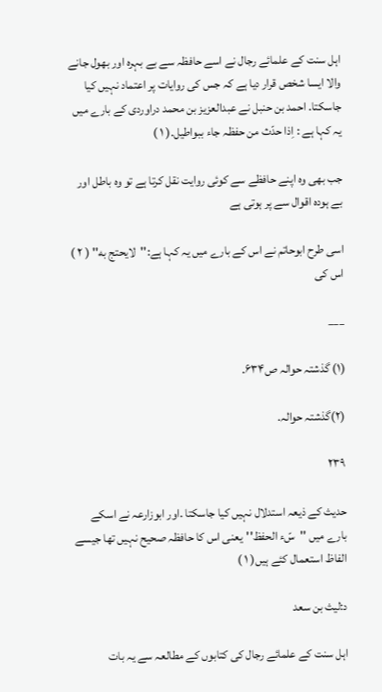اہل سنت کے علمائے رجال نے اسے حافظہ سے بے بہرہ اور بھول جانے والا ایسا شخص قرار دیا ہے کہ جس کی روایات پر اعتماد نہیں کیا جاسکتا. احمد بن حنبل نے عبدالعزیز بن محمد دراوردی کے بارے میں یہ کہا ہے : اِذا حدّث من حفظہ جاء ببواطیل.( ۱ )

جب بھی وہ اپنے حافظے سے کوئی روایت نقل کرتا ہے تو وہ باطل اور بے ہودہ اقوال سے پر ہوتی ہے

اسی طرح ابوحاتم نے اس کے بارے میں یہ کہا ہے:''لایحتج به'' ( ۲ ) اس کی

___

(۱) گذشتہ حوالہ ص۶۳۴.

(۲)گذشتہ حوالہ.

۲۳۹

حدیث کے ذیعہ استدلال نہیں کیا جاسکتا .اور ابوزارعہ نے اسکے بارے میں ''سّء الحفظ''یعنی اس کا حافظہ صحیح نہیں تھا جیسے الفاظ استعمال کئے ہیں( ۱ )

د:لیث بن سعد

اہل سنت کے علمائے رجال کی کتابوں کے مطالعہ سے یہ بات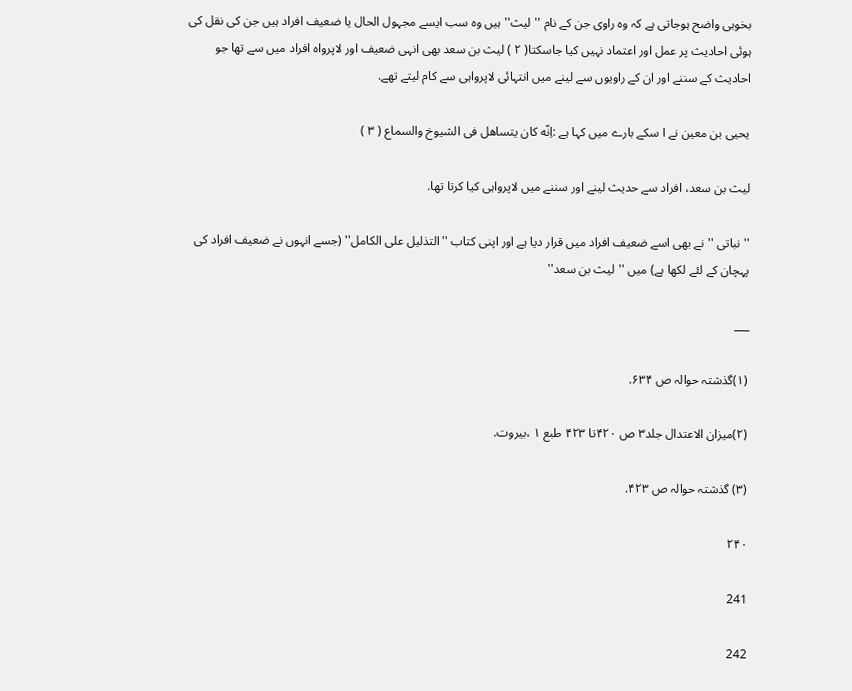بخوبی واضح ہوجاتی ہے کہ وہ راوی جن کے نام ''لیث'' ہیں وہ سب ایسے مجہول الحال یا ضعیف افراد ہیں جن کی نقل کی ہوئی احادیث پر عمل اور اعتماد نہیں کیا جاسکتا( ۲ ) لیث بن سعد بھی انہی ضعیف اور لاپرواہ افراد میں سے تھا جو احادیث کے سننے اور ان کے راویوں سے لینے میں انتہائی لاپرواہی سے کام لیتے تھے.

یحیی بن معین نے ا سکے بارے میں کہا ہے :اِنّه کان یتساهل فى الشیوخ والسماع ( ۳ )

لیث بن سعد، افراد سے حدیث لینے اور سننے میں لاپرواہی کیا کرتا تھا.

''نباتی ''نے بھی اسے ضعیف افراد میں قرار دیا ہے اور اپنی کتاب ''التذلیل علی الکامل'' (جسے انہوں نے ضعیف افراد کی پہچان کے لئے لکھا ہے) میں ''لیث بن سعد''

___

(۱)گذشتہ حوالہ ص ۶۳۴.

(۲)میزان الاعتدال جلد۳ ص ۴۲۰تا ۴۲۳ طبع ۱ ،بیروت.

(۳) گذشتہ حوالہ ص ۴۲۳.

۲۴۰

241

242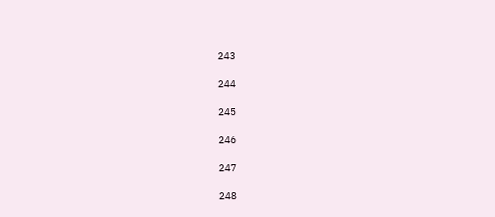243

244

245

246

247

248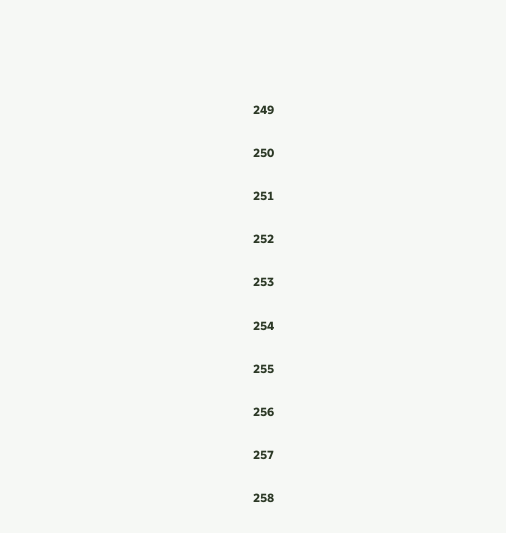249

250

251

252

253

254

255

256

257

258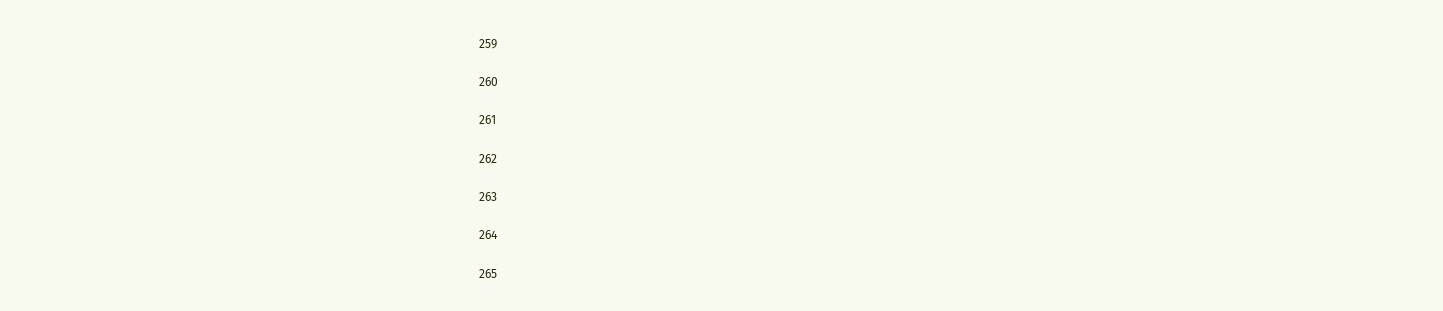259

260

261

262

263

264

265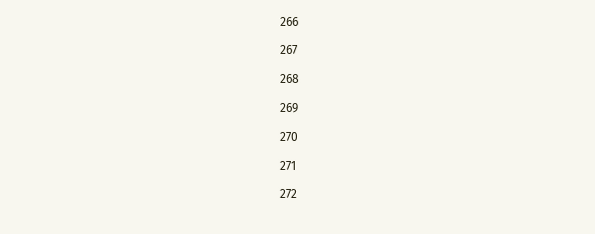266

267

268

269

270

271

272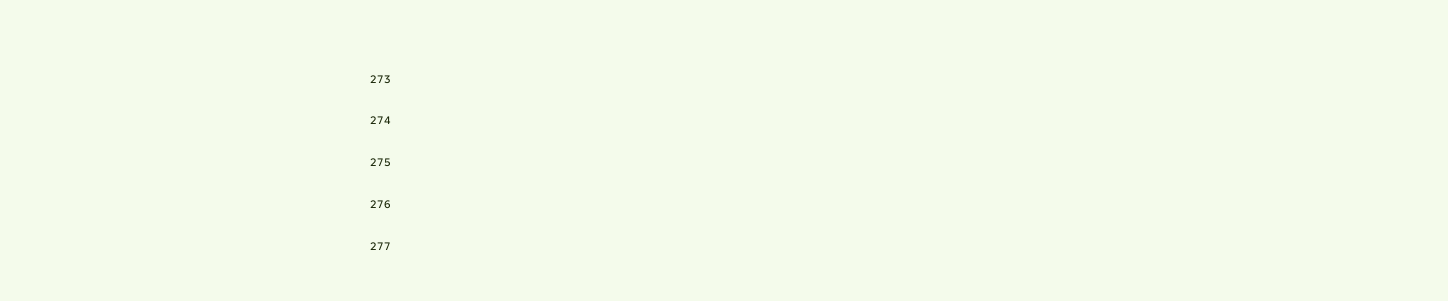273

274

275

276

277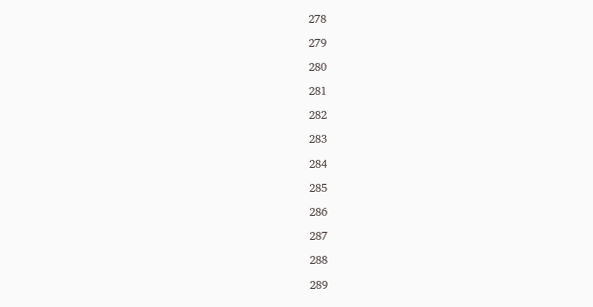278

279

280

281

282

283

284

285

286

287

288

289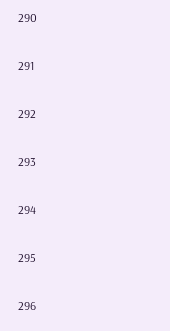290

291

292

293

294

295

296